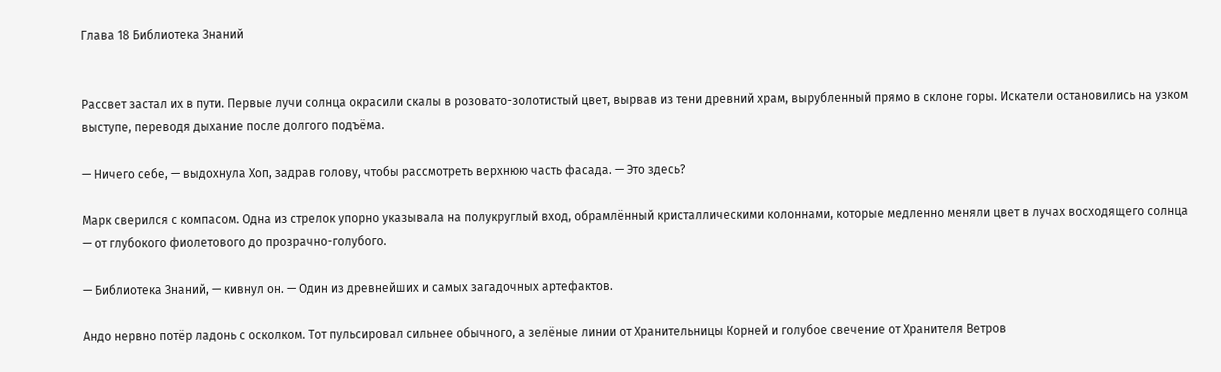Глава 18 Библиотека Знаний


Рассвет застал их в пути. Первые лучи солнца окрасили скалы в розовато-золотистый цвет, вырвав из тени древний храм, вырубленный прямо в склоне горы. Искатели остановились на узком выступе, переводя дыхание после долгого подъёма.

— Ничего себе, — выдохнула Хоп, задрав голову, чтобы рассмотреть верхнюю часть фасада. — Это здесь?

Марк сверился с компасом. Одна из стрелок упорно указывала на полукруглый вход, обрамлённый кристаллическими колоннами, которые медленно меняли цвет в лучах восходящего солнца — от глубокого фиолетового до прозрачно-голубого.

— Библиотека Знаний, — кивнул он. — Один из древнейших и самых загадочных артефактов.

Андо нервно потёр ладонь с осколком. Тот пульсировал сильнее обычного, а зелёные линии от Хранительницы Корней и голубое свечение от Хранителя Ветров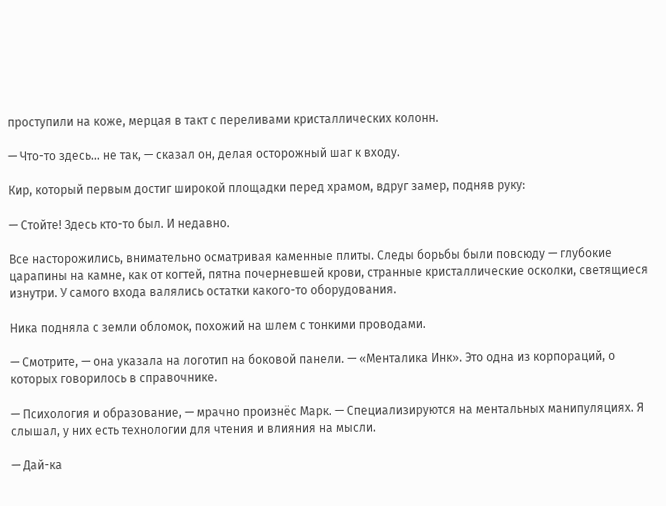проступили на коже, мерцая в такт с переливами кристаллических колонн.

— Что-то здесь… не так, — сказал он, делая осторожный шаг к входу.

Кир, который первым достиг широкой площадки перед храмом, вдруг замер, подняв руку:

— Стойте! Здесь кто-то был. И недавно.

Все насторожились, внимательно осматривая каменные плиты. Следы борьбы были повсюду — глубокие царапины на камне, как от когтей, пятна почерневшей крови, странные кристаллические осколки, светящиеся изнутри. У самого входа валялись остатки какого-то оборудования.

Ника подняла с земли обломок, похожий на шлем с тонкими проводами.

— Смотрите, — она указала на логотип на боковой панели. — «Менталика Инк». Это одна из корпораций, о которых говорилось в справочнике.

— Психология и образование, — мрачно произнёс Марк. — Специализируются на ментальных манипуляциях. Я слышал, у них есть технологии для чтения и влияния на мысли.

— Дай-ка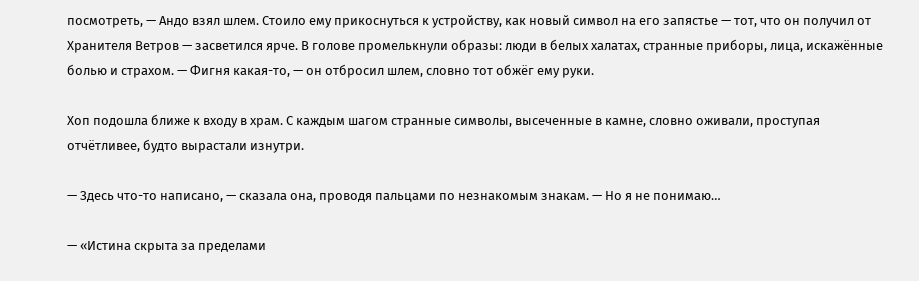посмотреть, — Андо взял шлем. Стоило ему прикоснуться к устройству, как новый символ на его запястье — тот, что он получил от Хранителя Ветров — засветился ярче. В голове промелькнули образы: люди в белых халатах, странные приборы, лица, искажённые болью и страхом. — Фигня какая-то, — он отбросил шлем, словно тот обжёг ему руки.

Хоп подошла ближе к входу в храм. С каждым шагом странные символы, высеченные в камне, словно оживали, проступая отчётливее, будто вырастали изнутри.

— Здесь что-то написано, — сказала она, проводя пальцами по незнакомым знакам. — Но я не понимаю…

— «Истина скрыта за пределами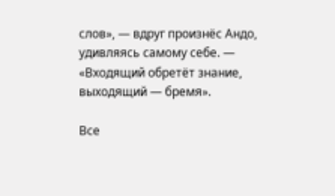слов», — вдруг произнёс Андо, удивляясь самому себе. — «Входящий обретёт знание, выходящий — бремя».

Все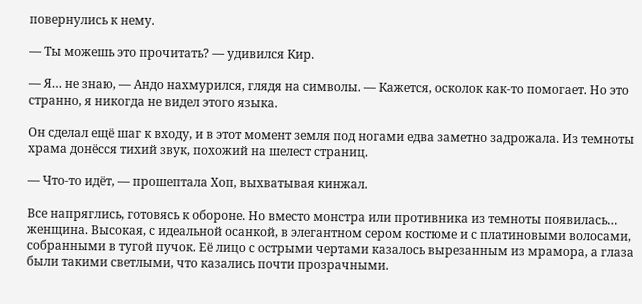повернулись к нему.

— Ты можешь это прочитать? — удивился Кир.

— Я… не знаю, — Андо нахмурился, глядя на символы. — Кажется, осколок как-то помогает. Но это странно, я никогда не видел этого языка.

Он сделал ещё шаг к входу, и в этот момент земля под ногами едва заметно задрожала. Из темноты храма донёсся тихий звук, похожий на шелест страниц.

— Что-то идёт, — прошептала Хоп, выхватывая кинжал.

Все напряглись, готовясь к обороне. Но вместо монстра или противника из темноты появилась… женщина. Высокая, с идеальной осанкой, в элегантном сером костюме и с платиновыми волосами, собранными в тугой пучок. Её лицо с острыми чертами казалось вырезанным из мрамора, а глаза были такими светлыми, что казались почти прозрачными.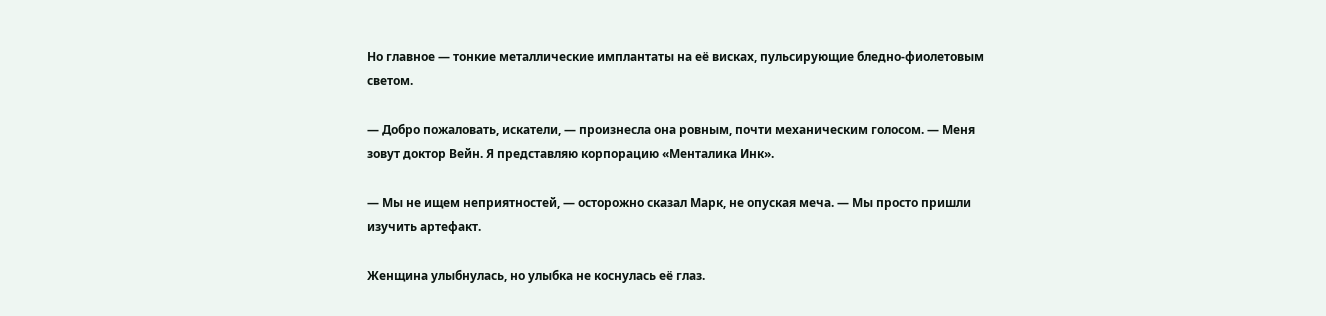Но главное — тонкие металлические имплантаты на её висках, пульсирующие бледно-фиолетовым светом.

— Добро пожаловать, искатели, — произнесла она ровным, почти механическим голосом. — Меня зовут доктор Вейн. Я представляю корпорацию «Менталика Инк».

— Мы не ищем неприятностей, — осторожно сказал Марк, не опуская меча. — Мы просто пришли изучить артефакт.

Женщина улыбнулась, но улыбка не коснулась её глаз.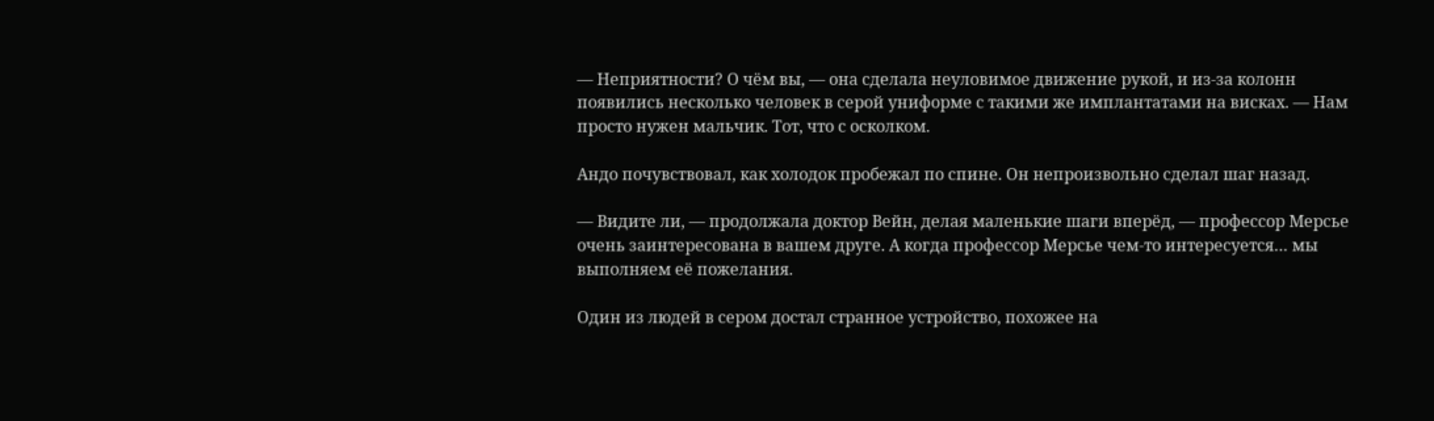— Неприятности? О чём вы, — она сделала неуловимое движение рукой, и из-за колонн появились несколько человек в серой униформе с такими же имплантатами на висках. — Нам просто нужен мальчик. Тот, что с осколком.

Андо почувствовал, как холодок пробежал по спине. Он непроизвольно сделал шаг назад.

— Видите ли, — продолжала доктор Вейн, делая маленькие шаги вперёд, — профессор Мерсье очень заинтересована в вашем друге. А когда профессор Мерсье чем-то интересуется… мы выполняем её пожелания.

Один из людей в сером достал странное устройство, похожее на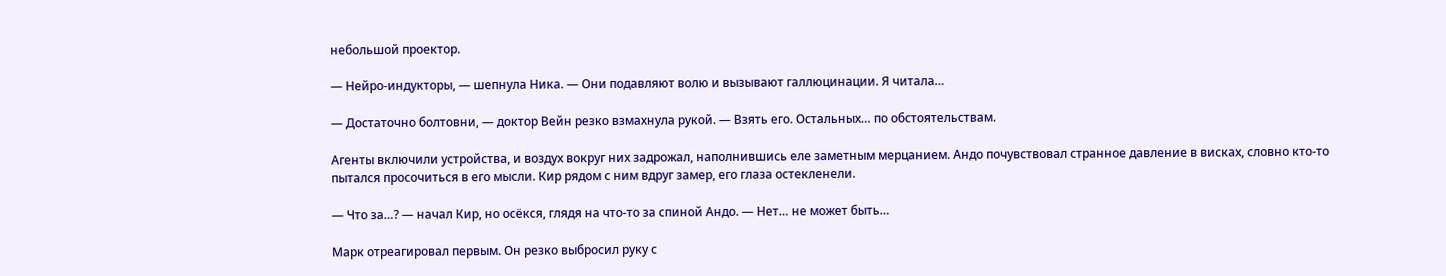небольшой проектор.

— Нейро-индукторы, — шепнула Ника. — Они подавляют волю и вызывают галлюцинации. Я читала…

— Достаточно болтовни, — доктор Вейн резко взмахнула рукой. — Взять его. Остальных… по обстоятельствам.

Агенты включили устройства, и воздух вокруг них задрожал, наполнившись еле заметным мерцанием. Андо почувствовал странное давление в висках, словно кто-то пытался просочиться в его мысли. Кир рядом с ним вдруг замер, его глаза остекленели.

— Что за…? — начал Кир, но осёкся, глядя на что-то за спиной Андо. — Нет… не может быть…

Марк отреагировал первым. Он резко выбросил руку с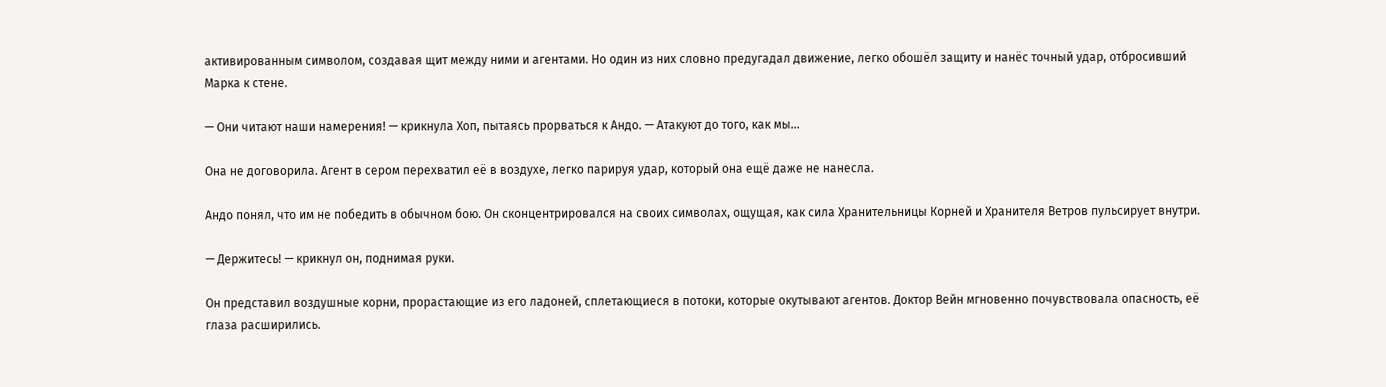активированным символом, создавая щит между ними и агентами. Но один из них словно предугадал движение, легко обошёл защиту и нанёс точный удар, отбросивший Марка к стене.

— Они читают наши намерения! — крикнула Хоп, пытаясь прорваться к Андо. — Атакуют до того, как мы…

Она не договорила. Агент в сером перехватил её в воздухе, легко парируя удар, который она ещё даже не нанесла.

Андо понял, что им не победить в обычном бою. Он сконцентрировался на своих символах, ощущая, как сила Хранительницы Корней и Хранителя Ветров пульсирует внутри.

— Держитесь! — крикнул он, поднимая руки.

Он представил воздушные корни, прорастающие из его ладоней, сплетающиеся в потоки, которые окутывают агентов. Доктор Вейн мгновенно почувствовала опасность, её глаза расширились.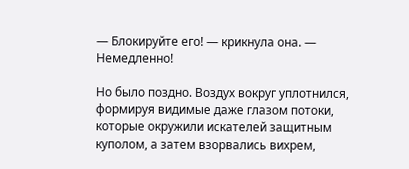— Блокируйте его! — крикнула она. — Немедленно!

Но было поздно. Воздух вокруг уплотнился, формируя видимые даже глазом потоки, которые окружили искателей защитным куполом, а затем взорвались вихрем,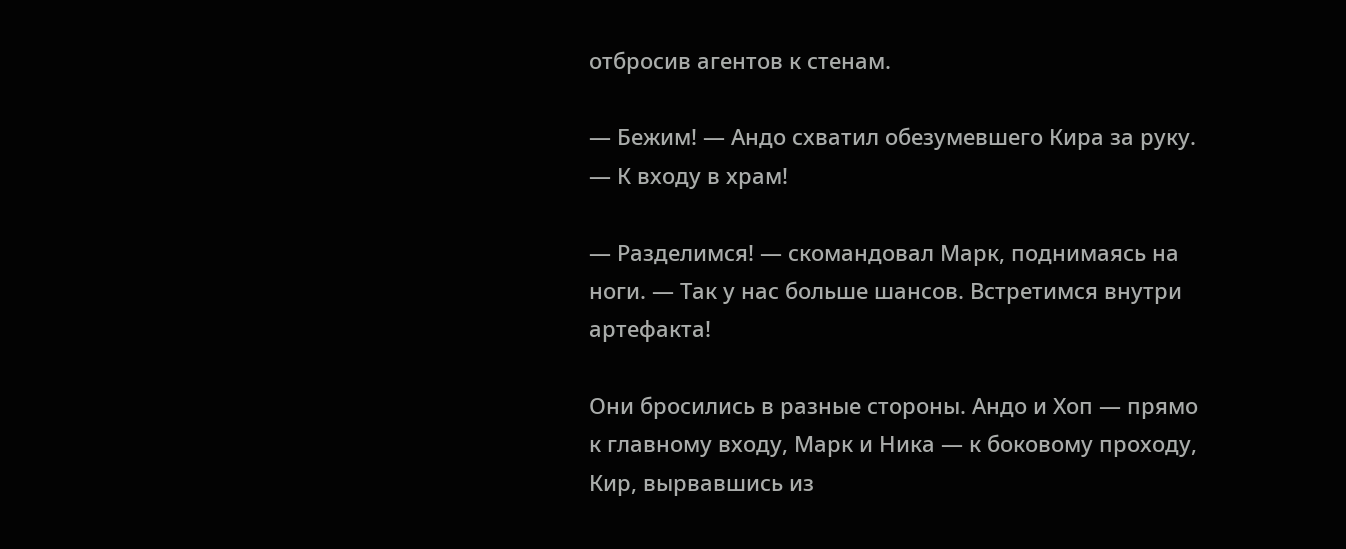отбросив агентов к стенам.

— Бежим! — Андо схватил обезумевшего Кира за руку. — К входу в храм!

— Разделимся! — скомандовал Марк, поднимаясь на ноги. — Так у нас больше шансов. Встретимся внутри артефакта!

Они бросились в разные стороны. Андо и Хоп — прямо к главному входу, Марк и Ника — к боковому проходу, Кир, вырвавшись из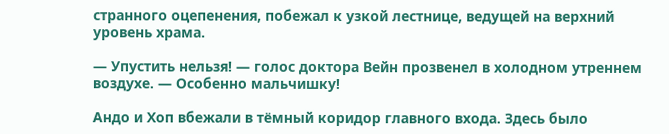странного оцепенения, побежал к узкой лестнице, ведущей на верхний уровень храма.

— Упустить нельзя! — голос доктора Вейн прозвенел в холодном утреннем воздухе. — Особенно мальчишку!

Андо и Хоп вбежали в тёмный коридор главного входа. Здесь было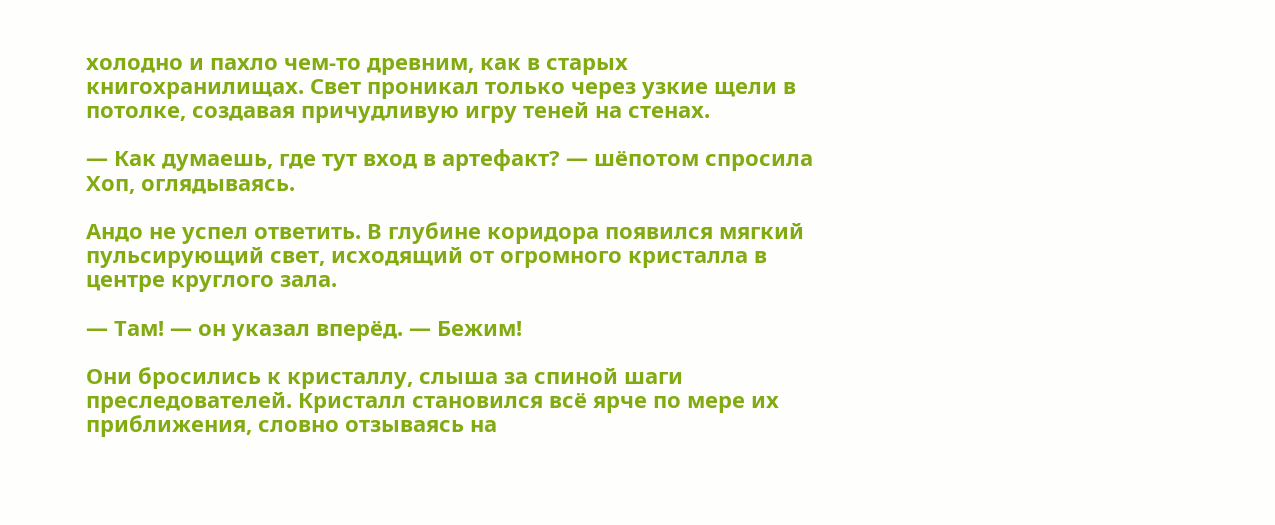холодно и пахло чем-то древним, как в старых книгохранилищах. Свет проникал только через узкие щели в потолке, создавая причудливую игру теней на стенах.

— Как думаешь, где тут вход в артефакт? — шёпотом спросила Хоп, оглядываясь.

Андо не успел ответить. В глубине коридора появился мягкий пульсирующий свет, исходящий от огромного кристалла в центре круглого зала.

— Там! — он указал вперёд. — Бежим!

Они бросились к кристаллу, слыша за спиной шаги преследователей. Кристалл становился всё ярче по мере их приближения, словно отзываясь на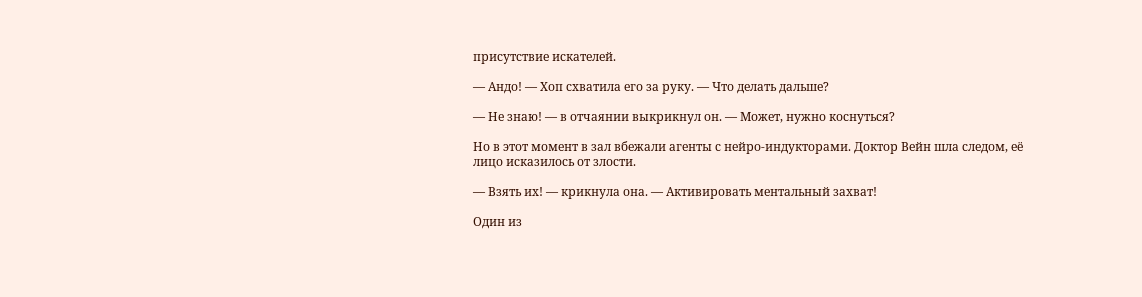присутствие искателей.

— Андо! — Хоп схватила его за руку. — Что делать дальше?

— Не знаю! — в отчаянии выкрикнул он. — Может, нужно коснуться?

Но в этот момент в зал вбежали агенты с нейро-индукторами. Доктор Вейн шла следом, её лицо исказилось от злости.

— Взять их! — крикнула она. — Активировать ментальный захват!

Один из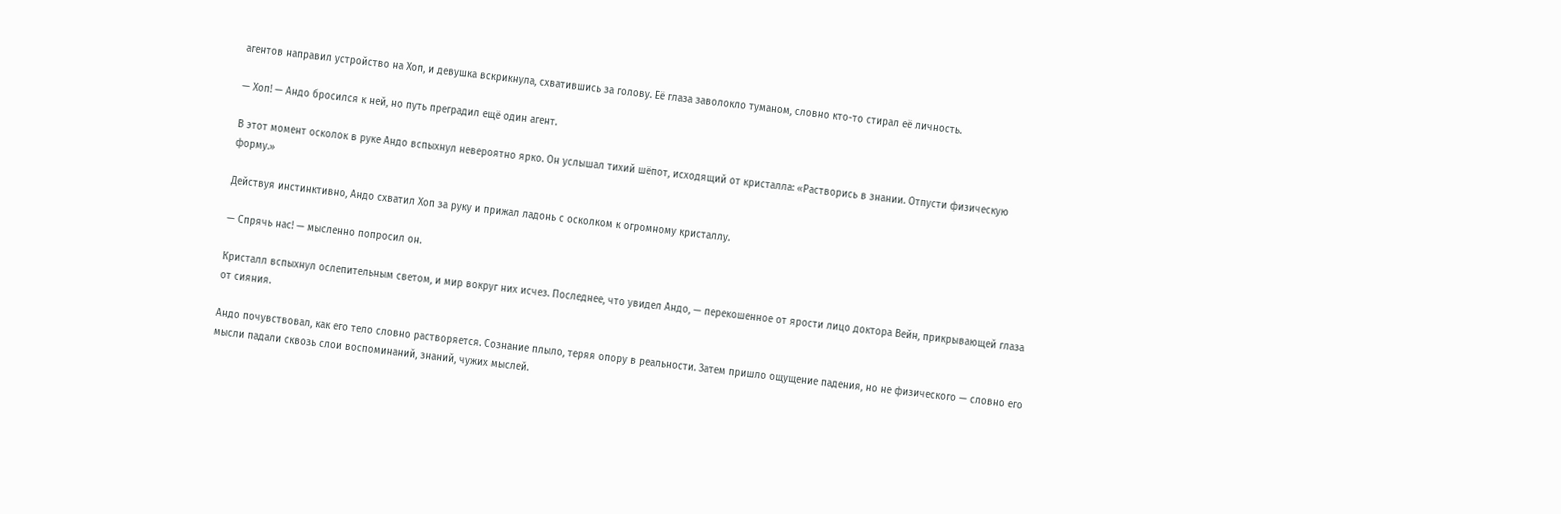агентов направил устройство на Хоп, и девушка вскрикнула, схватившись за голову. Её глаза заволокло туманом, словно кто-то стирал её личность.

— Хоп! — Андо бросился к ней, но путь преградил ещё один агент.

В этот момент осколок в руке Андо вспыхнул невероятно ярко. Он услышал тихий шёпот, исходящий от кристалла: «Растворись в знании. Отпусти физическую форму.»

Действуя инстинктивно, Андо схватил Хоп за руку и прижал ладонь с осколком к огромному кристаллу.

— Спрячь нас! — мысленно попросил он.

Кристалл вспыхнул ослепительным светом, и мир вокруг них исчез. Последнее, что увидел Андо, — перекошенное от ярости лицо доктора Вейн, прикрывающей глаза от сияния.

Андо почувствовал, как его тело словно растворяется. Сознание плыло, теряя опору в реальности. Затем пришло ощущение падения, но не физического — словно его мысли падали сквозь слои воспоминаний, знаний, чужих мыслей.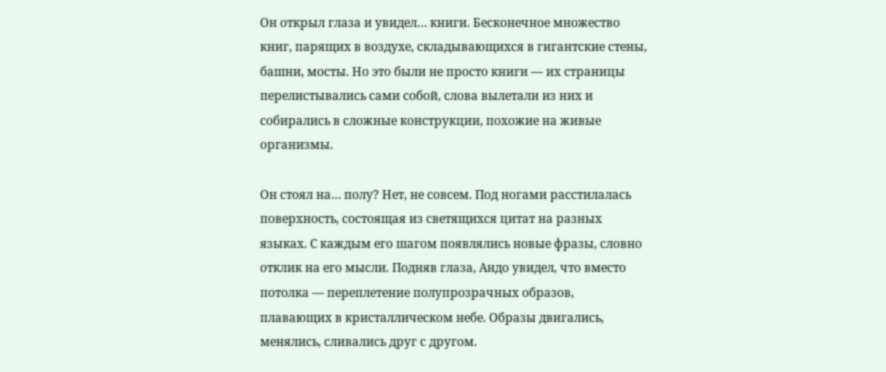Он открыл глаза и увидел… книги. Бесконечное множество книг, парящих в воздухе, складывающихся в гигантские стены, башни, мосты. Но это были не просто книги — их страницы перелистывались сами собой, слова вылетали из них и собирались в сложные конструкции, похожие на живые организмы.

Он стоял на… полу? Нет, не совсем. Под ногами расстилалась поверхность, состоящая из светящихся цитат на разных языках. С каждым его шагом появлялись новые фразы, словно отклик на его мысли. Подняв глаза, Андо увидел, что вместо потолка — переплетение полупрозрачных образов, плавающих в кристаллическом небе. Образы двигались, менялись, сливались друг с другом.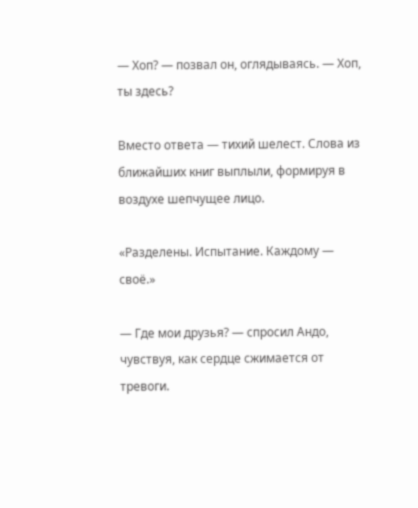— Хоп? — позвал он, оглядываясь. — Хоп, ты здесь?

Вместо ответа — тихий шелест. Слова из ближайших книг выплыли, формируя в воздухе шепчущее лицо.

«Разделены. Испытание. Каждому — своё.»

— Где мои друзья? — спросил Андо, чувствуя, как сердце сжимается от тревоги.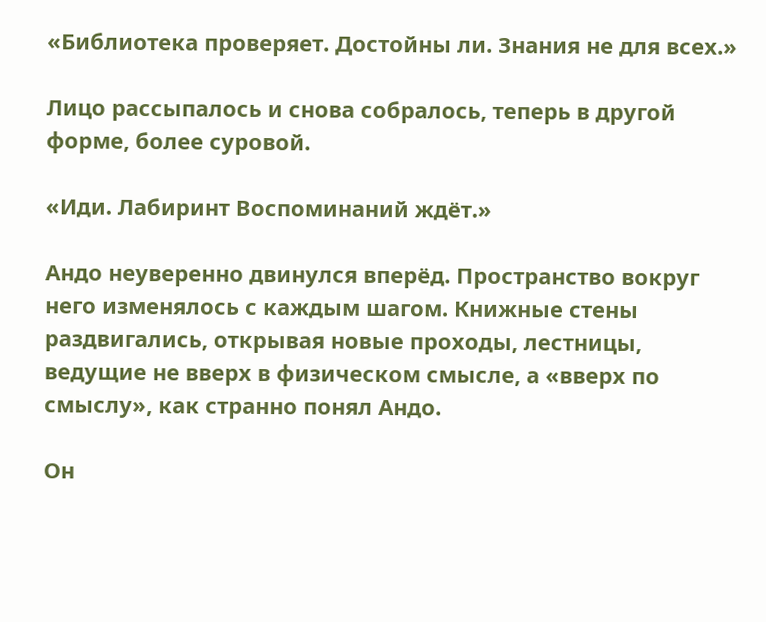«Библиотека проверяет. Достойны ли. Знания не для всех.»

Лицо рассыпалось и снова собралось, теперь в другой форме, более суровой.

«Иди. Лабиринт Воспоминаний ждёт.»

Андо неуверенно двинулся вперёд. Пространство вокруг него изменялось с каждым шагом. Книжные стены раздвигались, открывая новые проходы, лестницы, ведущие не вверх в физическом смысле, а «вверх по смыслу», как странно понял Андо.

Он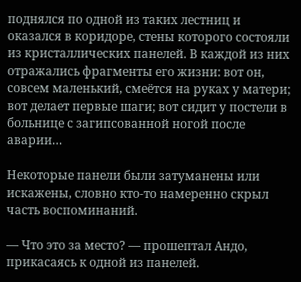поднялся по одной из таких лестниц и оказался в коридоре, стены которого состояли из кристаллических панелей. В каждой из них отражались фрагменты его жизни: вот он, совсем маленький, смеётся на руках у матери; вот делает первые шаги; вот сидит у постели в больнице с загипсованной ногой после аварии…

Некоторые панели были затуманены или искажены, словно кто-то намеренно скрыл часть воспоминаний.

— Что это за место? — прошептал Андо, прикасаясь к одной из панелей.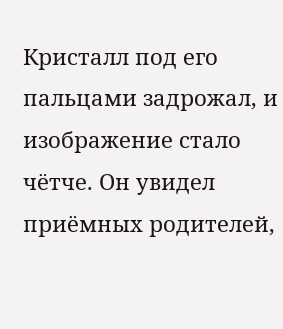Кристалл под его пальцами задрожал, и изображение стало чётче. Он увидел приёмных родителей,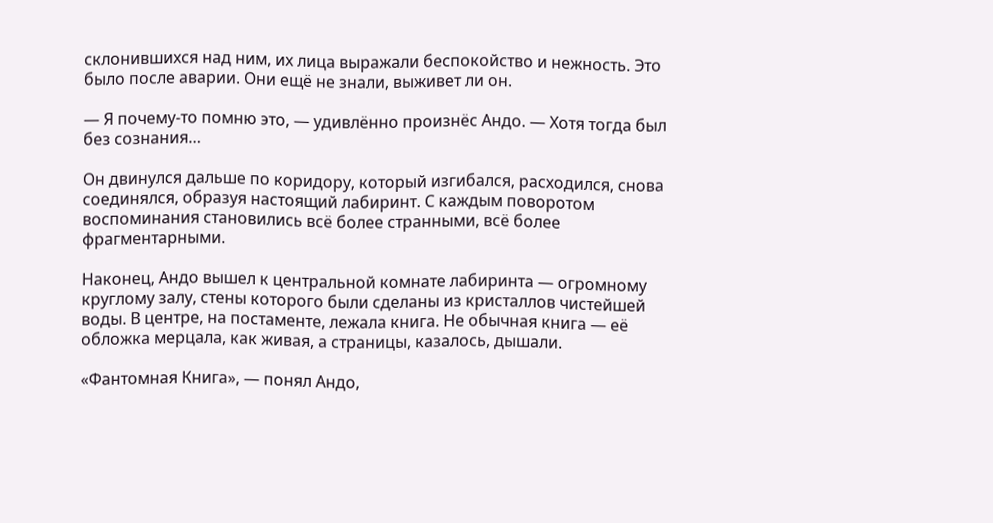склонившихся над ним, их лица выражали беспокойство и нежность. Это было после аварии. Они ещё не знали, выживет ли он.

— Я почему-то помню это, — удивлённо произнёс Андо. — Хотя тогда был без сознания…

Он двинулся дальше по коридору, который изгибался, расходился, снова соединялся, образуя настоящий лабиринт. С каждым поворотом воспоминания становились всё более странными, всё более фрагментарными.

Наконец, Андо вышел к центральной комнате лабиринта — огромному круглому залу, стены которого были сделаны из кристаллов чистейшей воды. В центре, на постаменте, лежала книга. Не обычная книга — её обложка мерцала, как живая, а страницы, казалось, дышали.

«Фантомная Книга», — понял Андо,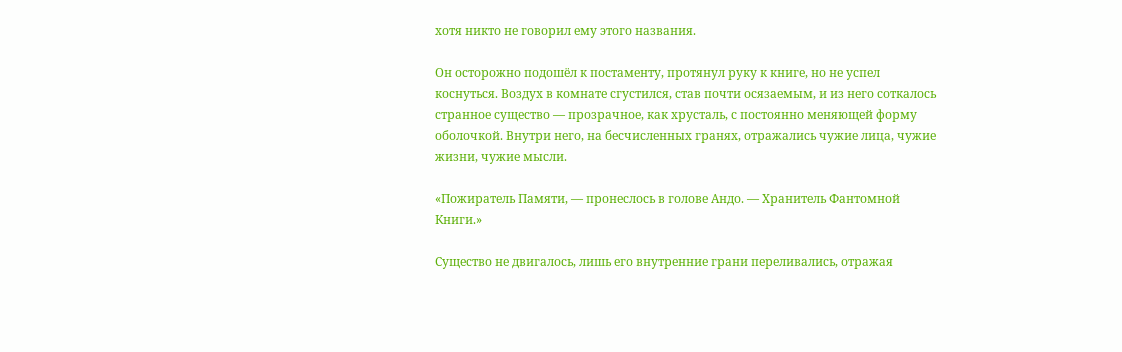хотя никто не говорил ему этого названия.

Он осторожно подошёл к постаменту, протянул руку к книге, но не успел коснуться. Воздух в комнате сгустился, став почти осязаемым, и из него соткалось странное существо — прозрачное, как хрусталь, с постоянно меняющей форму оболочкой. Внутри него, на бесчисленных гранях, отражались чужие лица, чужие жизни, чужие мысли.

«Пожиратель Памяти, — пронеслось в голове Андо. — Хранитель Фантомной Книги.»

Существо не двигалось, лишь его внутренние грани переливались, отражая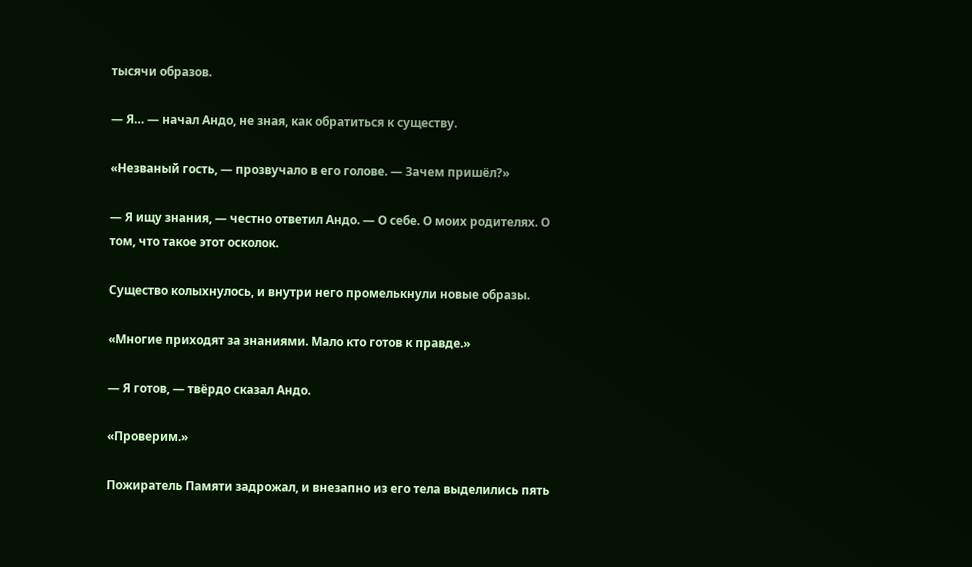тысячи образов.

— Я… — начал Андо, не зная, как обратиться к существу.

«Незваный гость, — прозвучало в его голове. — Зачем пришёл?»

— Я ищу знания, — честно ответил Андо. — О себе. О моих родителях. О том, что такое этот осколок.

Существо колыхнулось, и внутри него промелькнули новые образы.

«Многие приходят за знаниями. Мало кто готов к правде.»

— Я готов, — твёрдо сказал Андо.

«Проверим.»

Пожиратель Памяти задрожал, и внезапно из его тела выделились пять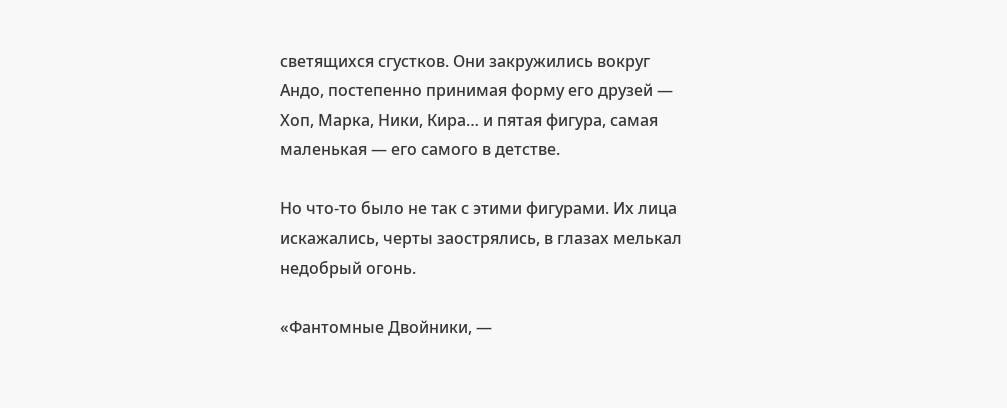светящихся сгустков. Они закружились вокруг Андо, постепенно принимая форму его друзей — Хоп, Марка, Ники, Кира… и пятая фигура, самая маленькая — его самого в детстве.

Но что-то было не так с этими фигурами. Их лица искажались, черты заострялись, в глазах мелькал недобрый огонь.

«Фантомные Двойники, —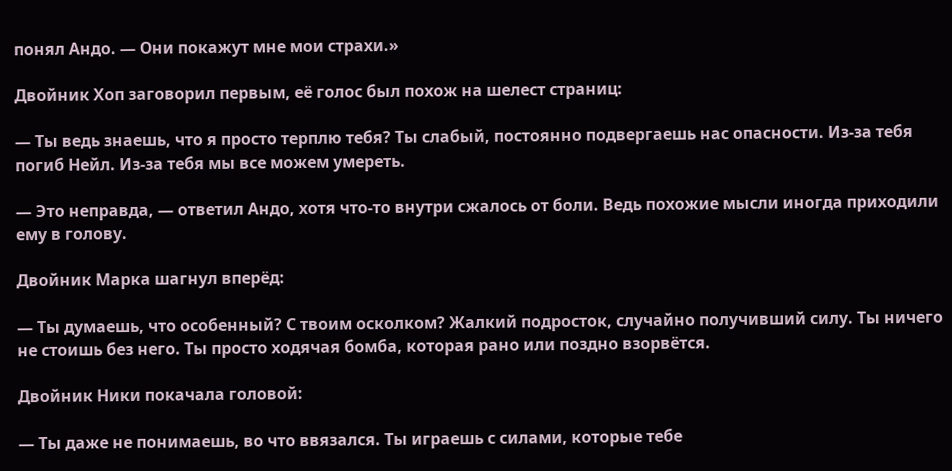понял Андо. — Они покажут мне мои страхи.»

Двойник Хоп заговорил первым, её голос был похож на шелест страниц:

— Ты ведь знаешь, что я просто терплю тебя? Ты слабый, постоянно подвергаешь нас опасности. Из-за тебя погиб Нейл. Из-за тебя мы все можем умереть.

— Это неправда, — ответил Андо, хотя что-то внутри сжалось от боли. Ведь похожие мысли иногда приходили ему в голову.

Двойник Марка шагнул вперёд:

— Ты думаешь, что особенный? С твоим осколком? Жалкий подросток, случайно получивший силу. Ты ничего не стоишь без него. Ты просто ходячая бомба, которая рано или поздно взорвётся.

Двойник Ники покачала головой:

— Ты даже не понимаешь, во что ввязался. Ты играешь с силами, которые тебе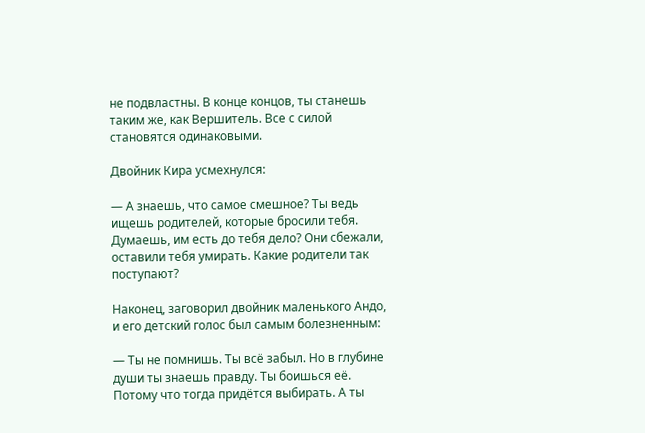не подвластны. В конце концов, ты станешь таким же, как Вершитель. Все с силой становятся одинаковыми.

Двойник Кира усмехнулся:

— А знаешь, что самое смешное? Ты ведь ищешь родителей, которые бросили тебя. Думаешь, им есть до тебя дело? Они сбежали, оставили тебя умирать. Какие родители так поступают?

Наконец, заговорил двойник маленького Андо, и его детский голос был самым болезненным:

— Ты не помнишь. Ты всё забыл. Но в глубине души ты знаешь правду. Ты боишься её. Потому что тогда придётся выбирать. А ты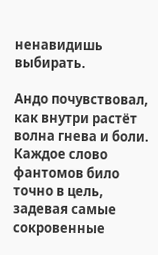ненавидишь выбирать.

Андо почувствовал, как внутри растёт волна гнева и боли. Каждое слово фантомов било точно в цель, задевая самые сокровенные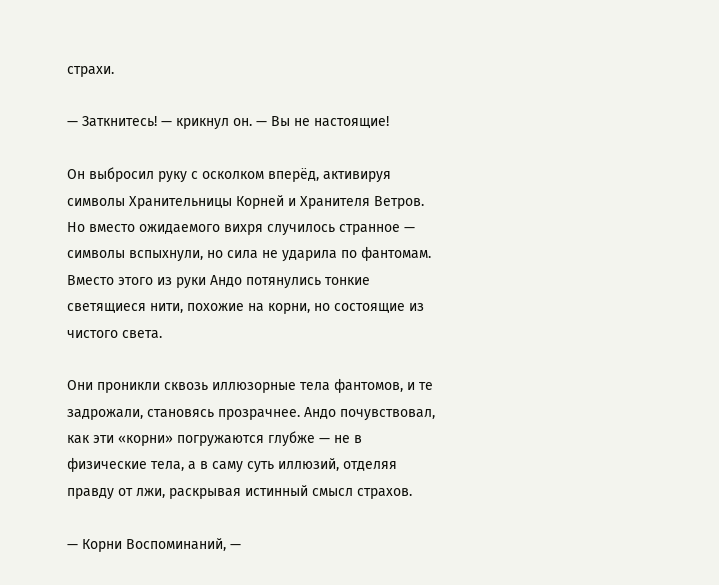страхи.

— Заткнитесь! — крикнул он. — Вы не настоящие!

Он выбросил руку с осколком вперёд, активируя символы Хранительницы Корней и Хранителя Ветров. Но вместо ожидаемого вихря случилось странное — символы вспыхнули, но сила не ударила по фантомам. Вместо этого из руки Андо потянулись тонкие светящиеся нити, похожие на корни, но состоящие из чистого света.

Они проникли сквозь иллюзорные тела фантомов, и те задрожали, становясь прозрачнее. Андо почувствовал, как эти «корни» погружаются глубже — не в физические тела, а в саму суть иллюзий, отделяя правду от лжи, раскрывая истинный смысл страхов.

— Корни Воспоминаний, —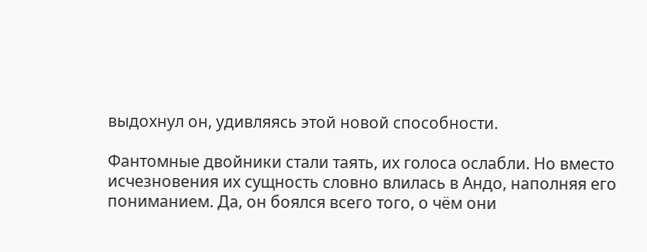выдохнул он, удивляясь этой новой способности.

Фантомные двойники стали таять, их голоса ослабли. Но вместо исчезновения их сущность словно влилась в Андо, наполняя его пониманием. Да, он боялся всего того, о чём они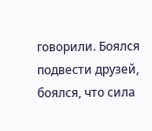говорили. Боялся подвести друзей, боялся, что сила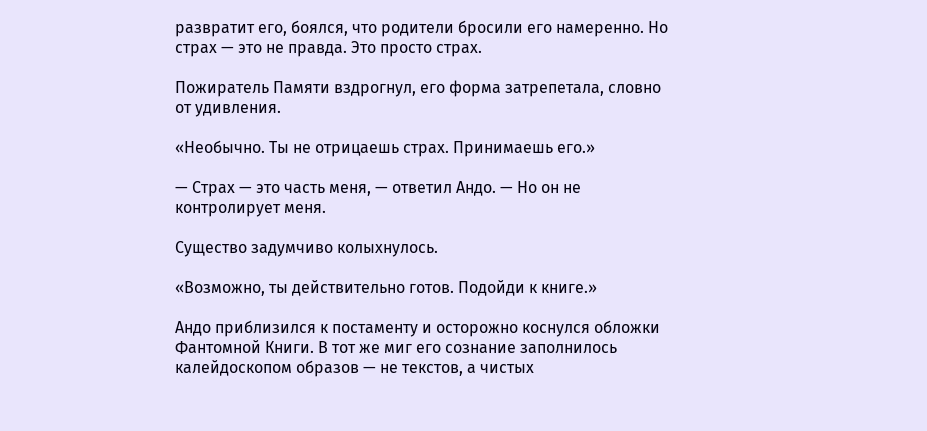развратит его, боялся, что родители бросили его намеренно. Но страх — это не правда. Это просто страх.

Пожиратель Памяти вздрогнул, его форма затрепетала, словно от удивления.

«Необычно. Ты не отрицаешь страх. Принимаешь его.»

— Страх — это часть меня, — ответил Андо. — Но он не контролирует меня.

Существо задумчиво колыхнулось.

«Возможно, ты действительно готов. Подойди к книге.»

Андо приблизился к постаменту и осторожно коснулся обложки Фантомной Книги. В тот же миг его сознание заполнилось калейдоскопом образов — не текстов, а чистых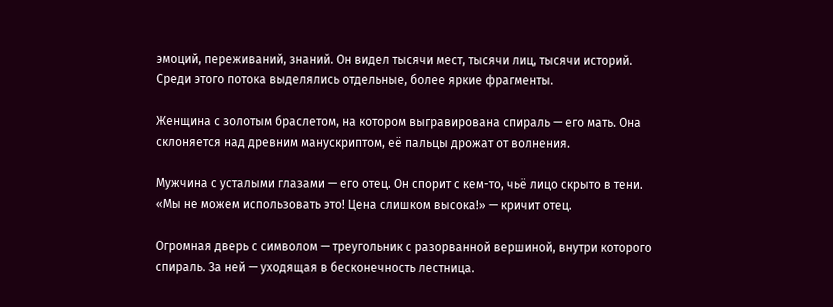эмоций, переживаний, знаний. Он видел тысячи мест, тысячи лиц, тысячи историй. Среди этого потока выделялись отдельные, более яркие фрагменты.

Женщина с золотым браслетом, на котором выгравирована спираль — его мать. Она склоняется над древним манускриптом, её пальцы дрожат от волнения.

Мужчина с усталыми глазами — его отец. Он спорит с кем-то, чьё лицо скрыто в тени. «Мы не можем использовать это! Цена слишком высока!» — кричит отец.

Огромная дверь с символом — треугольник с разорванной вершиной, внутри которого спираль. За ней — уходящая в бесконечность лестница.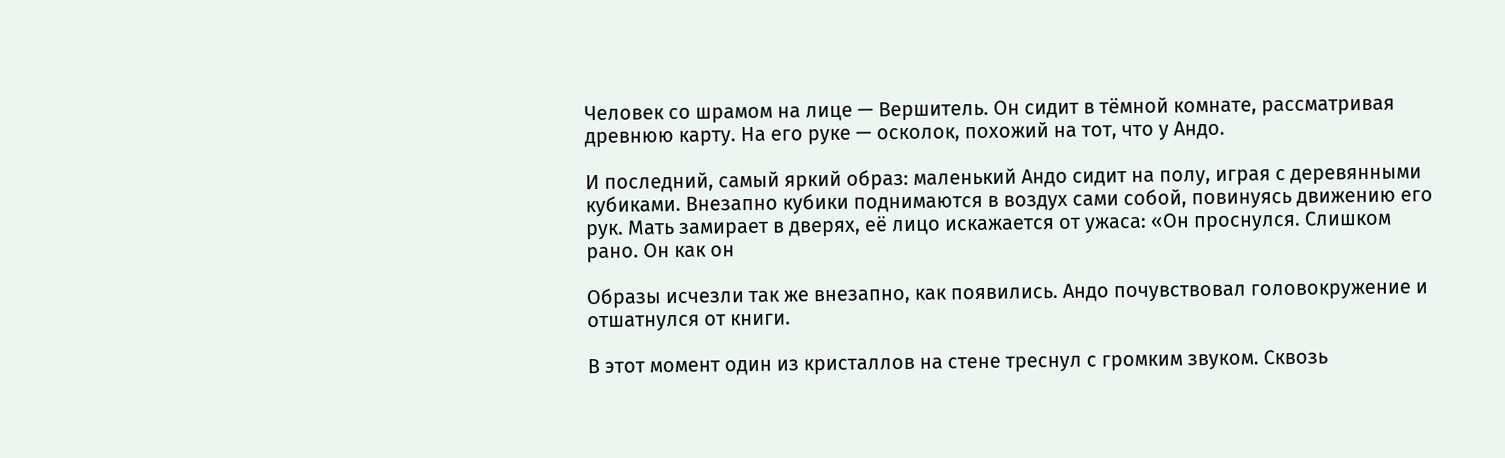Человек со шрамом на лице — Вершитель. Он сидит в тёмной комнате, рассматривая древнюю карту. На его руке — осколок, похожий на тот, что у Андо.

И последний, самый яркий образ: маленький Андо сидит на полу, играя с деревянными кубиками. Внезапно кубики поднимаются в воздух сами собой, повинуясь движению его рук. Мать замирает в дверях, её лицо искажается от ужаса: «Он проснулся. Слишком рано. Он как он

Образы исчезли так же внезапно, как появились. Андо почувствовал головокружение и отшатнулся от книги.

В этот момент один из кристаллов на стене треснул с громким звуком. Сквозь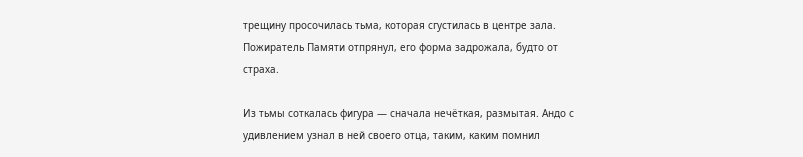трещину просочилась тьма, которая сгустилась в центре зала. Пожиратель Памяти отпрянул, его форма задрожала, будто от страха.

Из тьмы соткалась фигура — сначала нечёткая, размытая. Андо с удивлением узнал в ней своего отца, таким, каким помнил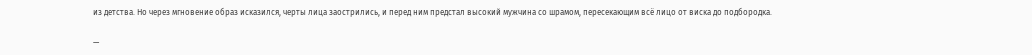из детства. Но через мгновение образ исказился, черты лица заострились, и перед ним предстал высокий мужчина со шрамом, пересекающим всё лицо от виска до подбородка.

—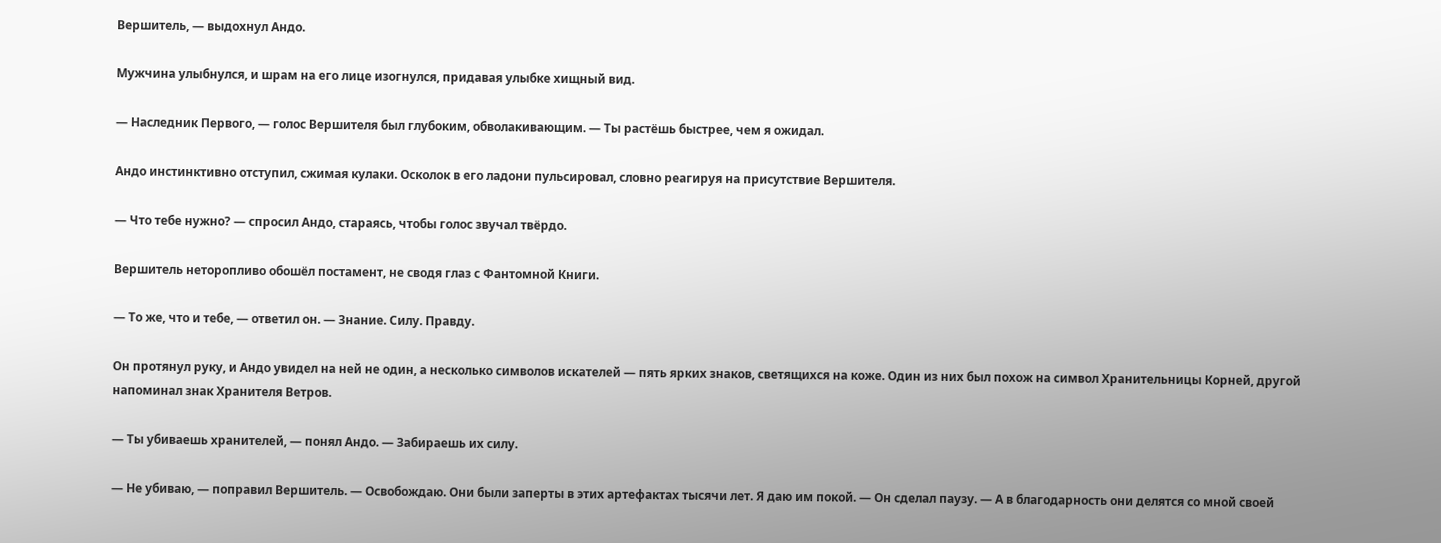Вершитель, — выдохнул Андо.

Мужчина улыбнулся, и шрам на его лице изогнулся, придавая улыбке хищный вид.

— Наследник Первого, — голос Вершителя был глубоким, обволакивающим. — Ты растёшь быстрее, чем я ожидал.

Андо инстинктивно отступил, сжимая кулаки. Осколок в его ладони пульсировал, словно реагируя на присутствие Вершителя.

— Что тебе нужно? — спросил Андо, стараясь, чтобы голос звучал твёрдо.

Вершитель неторопливо обошёл постамент, не сводя глаз с Фантомной Книги.

— То же, что и тебе, — ответил он. — Знание. Силу. Правду.

Он протянул руку, и Андо увидел на ней не один, а несколько символов искателей — пять ярких знаков, светящихся на коже. Один из них был похож на символ Хранительницы Корней, другой напоминал знак Хранителя Ветров.

— Ты убиваешь хранителей, — понял Андо. — Забираешь их силу.

— Не убиваю, — поправил Вершитель. — Освобождаю. Они были заперты в этих артефактах тысячи лет. Я даю им покой. — Он сделал паузу. — А в благодарность они делятся со мной своей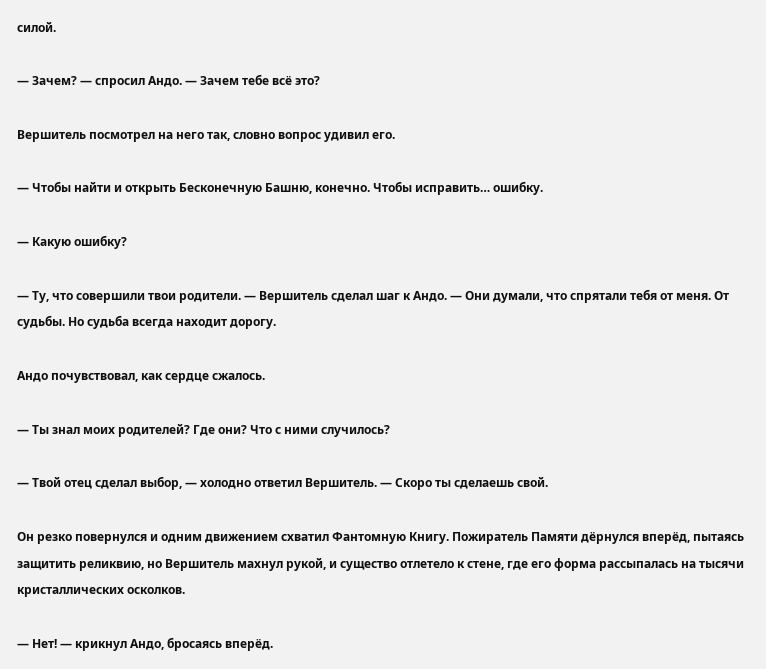силой.

— Зачем? — спросил Андо. — Зачем тебе всё это?

Вершитель посмотрел на него так, словно вопрос удивил его.

— Чтобы найти и открыть Бесконечную Башню, конечно. Чтобы исправить… ошибку.

— Какую ошибку?

— Ту, что совершили твои родители. — Вершитель сделал шаг к Андо. — Они думали, что спрятали тебя от меня. От судьбы. Но судьба всегда находит дорогу.

Андо почувствовал, как сердце сжалось.

— Ты знал моих родителей? Где они? Что с ними случилось?

— Твой отец сделал выбор, — холодно ответил Вершитель. — Скоро ты сделаешь свой.

Он резко повернулся и одним движением схватил Фантомную Книгу. Пожиратель Памяти дёрнулся вперёд, пытаясь защитить реликвию, но Вершитель махнул рукой, и существо отлетело к стене, где его форма рассыпалась на тысячи кристаллических осколков.

— Нет! — крикнул Андо, бросаясь вперёд.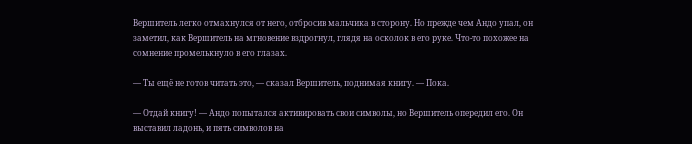Вершитель легко отмахнулся от него, отбросив мальчика в сторону. Но прежде чем Андо упал, он заметил, как Вершитель на мгновение вздрогнул, глядя на осколок в его руке. Что-то похожее на сомнение промелькнуло в его глазах.

— Ты ещё не готов читать это, — сказал Вершитель, поднимая книгу. — Пока.

— Отдай книгу! — Андо попытался активировать свои символы, но Вершитель опередил его. Он выставил ладонь, и пять символов на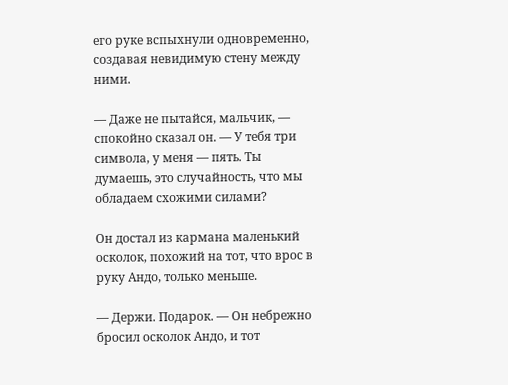его руке вспыхнули одновременно, создавая невидимую стену между ними.

— Даже не пытайся, мальчик, — спокойно сказал он. — У тебя три символа, у меня — пять. Ты думаешь, это случайность, что мы обладаем схожими силами?

Он достал из кармана маленький осколок, похожий на тот, что врос в руку Андо, только меньше.

— Держи. Подарок. — Он небрежно бросил осколок Андо, и тот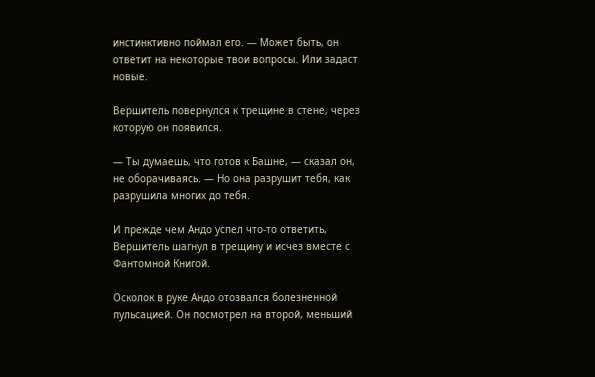инстинктивно поймал его. — Может быть, он ответит на некоторые твои вопросы. Или задаст новые.

Вершитель повернулся к трещине в стене, через которую он появился.

— Ты думаешь, что готов к Башне, — сказал он, не оборачиваясь. — Но она разрушит тебя, как разрушила многих до тебя.

И прежде чем Андо успел что-то ответить, Вершитель шагнул в трещину и исчез вместе с Фантомной Книгой.

Осколок в руке Андо отозвался болезненной пульсацией. Он посмотрел на второй, меньший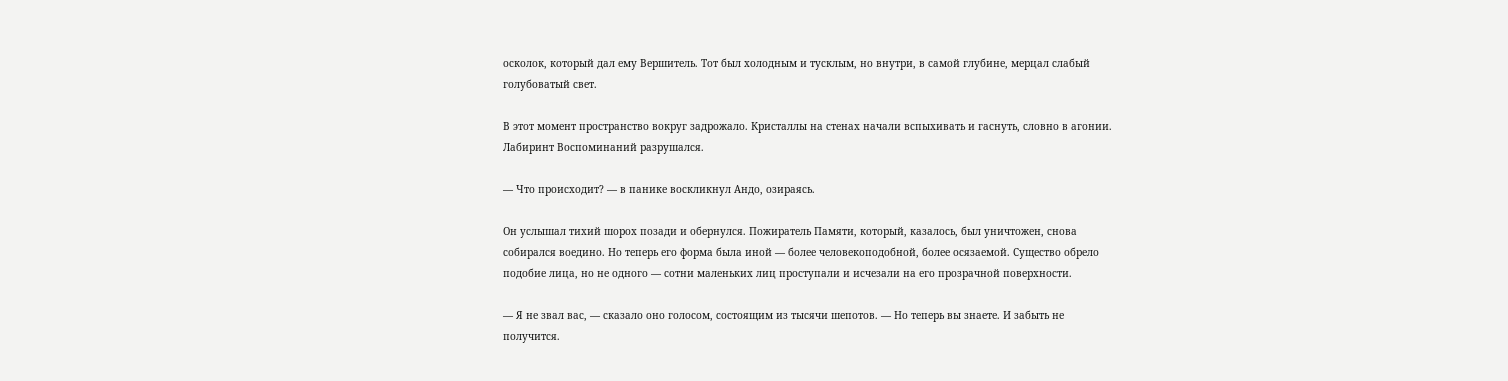осколок, который дал ему Вершитель. Тот был холодным и тусклым, но внутри, в самой глубине, мерцал слабый голубоватый свет.

В этот момент пространство вокруг задрожало. Кристаллы на стенах начали вспыхивать и гаснуть, словно в агонии. Лабиринт Воспоминаний разрушался.

— Что происходит? — в панике воскликнул Андо, озираясь.

Он услышал тихий шорох позади и обернулся. Пожиратель Памяти, который, казалось, был уничтожен, снова собирался воедино. Но теперь его форма была иной — более человекоподобной, более осязаемой. Существо обрело подобие лица, но не одного — сотни маленьких лиц проступали и исчезали на его прозрачной поверхности.

— Я не звал вас, — сказало оно голосом, состоящим из тысячи шепотов. — Но теперь вы знаете. И забыть не получится.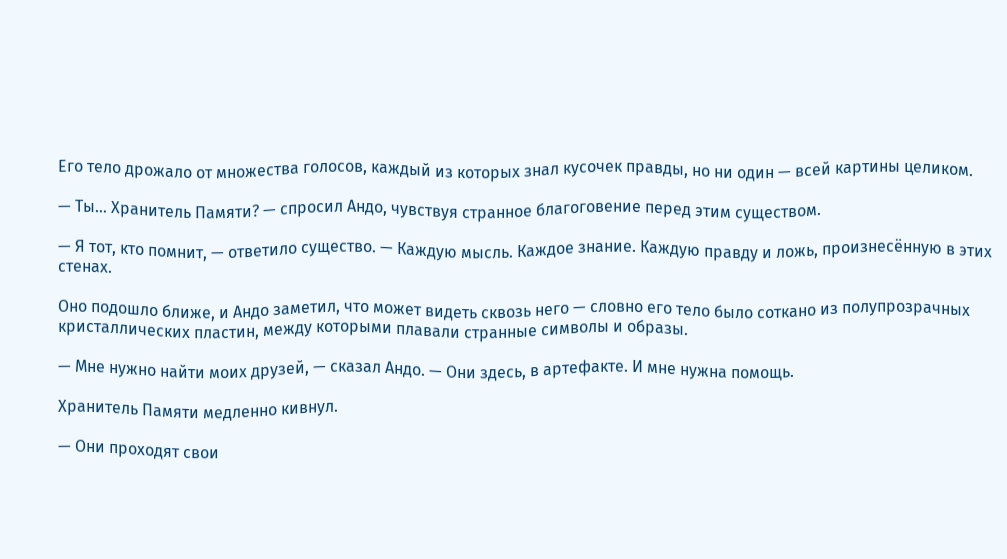Его тело дрожало от множества голосов, каждый из которых знал кусочек правды, но ни один — всей картины целиком.

— Ты… Хранитель Памяти? — спросил Андо, чувствуя странное благоговение перед этим существом.

— Я тот, кто помнит, — ответило существо. — Каждую мысль. Каждое знание. Каждую правду и ложь, произнесённую в этих стенах.

Оно подошло ближе, и Андо заметил, что может видеть сквозь него — словно его тело было соткано из полупрозрачных кристаллических пластин, между которыми плавали странные символы и образы.

— Мне нужно найти моих друзей, — сказал Андо. — Они здесь, в артефакте. И мне нужна помощь.

Хранитель Памяти медленно кивнул.

— Они проходят свои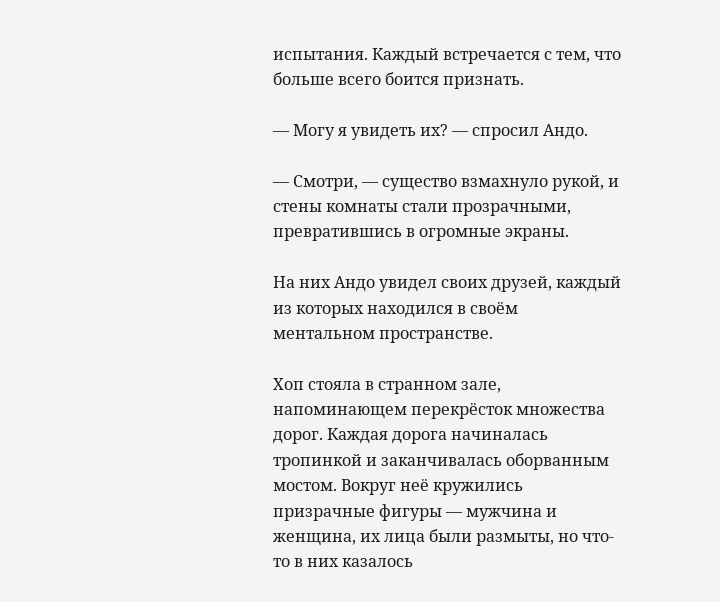испытания. Каждый встречается с тем, что больше всего боится признать.

— Могу я увидеть их? — спросил Андо.

— Смотри, — существо взмахнуло рукой, и стены комнаты стали прозрачными, превратившись в огромные экраны.

На них Андо увидел своих друзей, каждый из которых находился в своём ментальном пространстве.

Хоп стояла в странном зале, напоминающем перекрёсток множества дорог. Каждая дорога начиналась тропинкой и заканчивалась оборванным мостом. Вокруг неё кружились призрачные фигуры — мужчина и женщина, их лица были размыты, но что-то в них казалось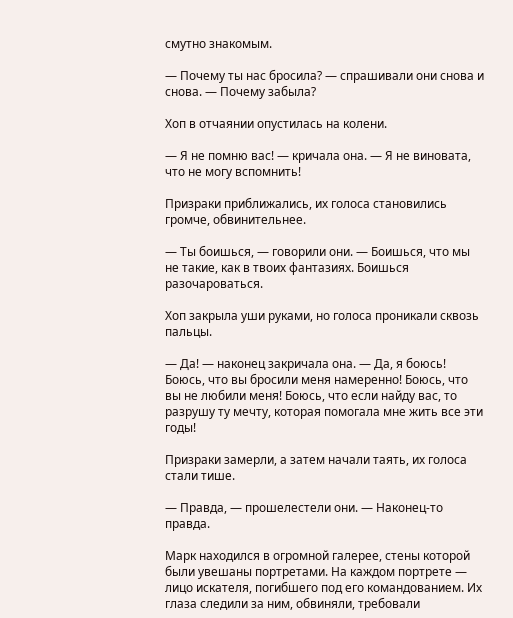смутно знакомым.

— Почему ты нас бросила? — спрашивали они снова и снова. — Почему забыла?

Хоп в отчаянии опустилась на колени.

— Я не помню вас! — кричала она. — Я не виновата, что не могу вспомнить!

Призраки приближались, их голоса становились громче, обвинительнее.

— Ты боишься, — говорили они. — Боишься, что мы не такие, как в твоих фантазиях. Боишься разочароваться.

Хоп закрыла уши руками, но голоса проникали сквозь пальцы.

— Да! — наконец закричала она. — Да, я боюсь! Боюсь, что вы бросили меня намеренно! Боюсь, что вы не любили меня! Боюсь, что если найду вас, то разрушу ту мечту, которая помогала мне жить все эти годы!

Призраки замерли, а затем начали таять, их голоса стали тише.

— Правда, — прошелестели они. — Наконец-то правда.

Марк находился в огромной галерее, стены которой были увешаны портретами. На каждом портрете — лицо искателя, погибшего под его командованием. Их глаза следили за ним, обвиняли, требовали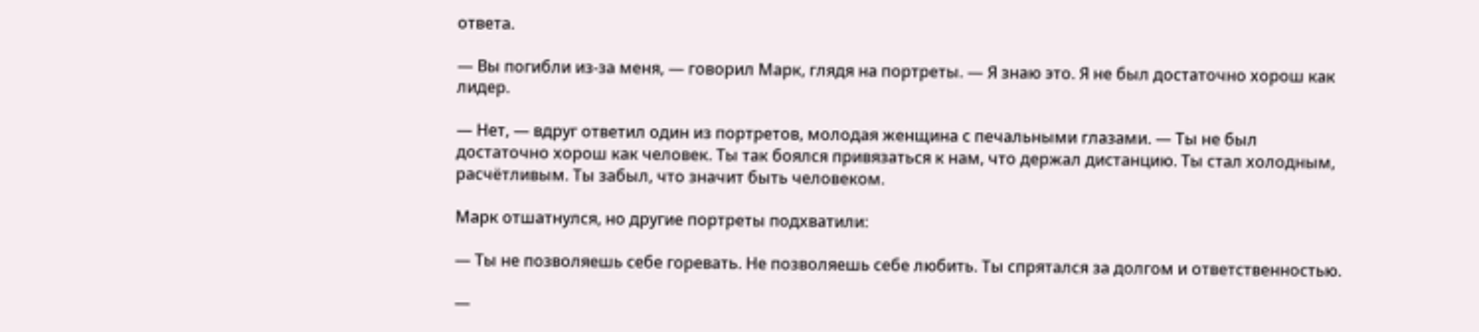ответа.

— Вы погибли из-за меня, — говорил Марк, глядя на портреты. — Я знаю это. Я не был достаточно хорош как лидер.

— Нет, — вдруг ответил один из портретов, молодая женщина с печальными глазами. — Ты не был достаточно хорош как человек. Ты так боялся привязаться к нам, что держал дистанцию. Ты стал холодным, расчётливым. Ты забыл, что значит быть человеком.

Марк отшатнулся, но другие портреты подхватили:

— Ты не позволяешь себе горевать. Не позволяешь себе любить. Ты спрятался за долгом и ответственностью.

—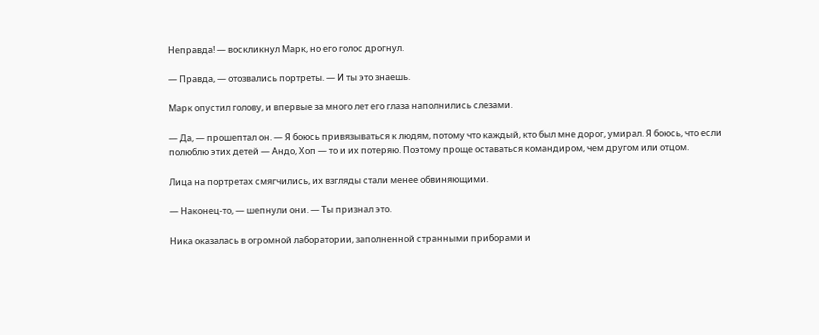Неправда! — воскликнул Марк, но его голос дрогнул.

— Правда, — отозвались портреты. — И ты это знаешь.

Марк опустил голову, и впервые за много лет его глаза наполнились слезами.

— Да, — прошептал он. — Я боюсь привязываться к людям, потому что каждый, кто был мне дорог, умирал. Я боюсь, что если полюблю этих детей — Андо, Хоп — то и их потеряю. Поэтому проще оставаться командиром, чем другом или отцом.

Лица на портретах смягчились, их взгляды стали менее обвиняющими.

— Наконец-то, — шепнули они. — Ты признал это.

Ника оказалась в огромной лаборатории, заполненной странными приборами и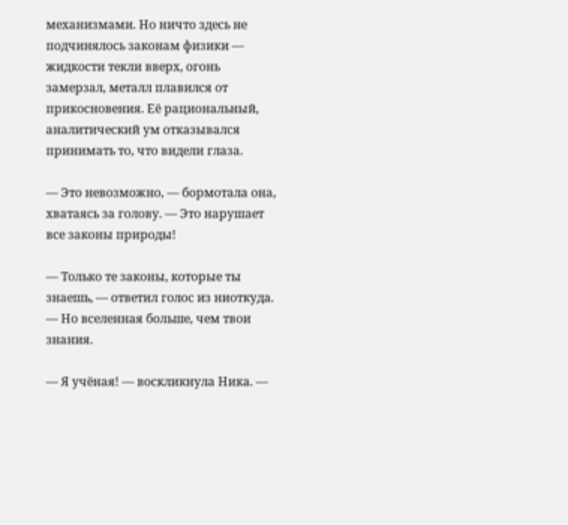механизмами. Но ничто здесь не подчинялось законам физики — жидкости текли вверх, огонь замерзал, металл плавился от прикосновения. Её рациональный, аналитический ум отказывался принимать то, что видели глаза.

— Это невозможно, — бормотала она, хватаясь за голову. — Это нарушает все законы природы!

— Только те законы, которые ты знаешь, — ответил голос из ниоткуда. — Но вселенная больше, чем твои знания.

— Я учёная! — воскликнула Ника. —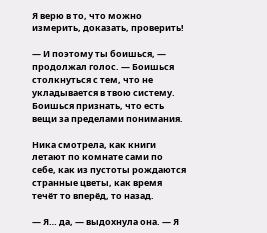Я верю в то, что можно измерить, доказать, проверить!

— И поэтому ты боишься, — продолжал голос. — Боишься столкнуться с тем, что не укладывается в твою систему. Боишься признать, что есть вещи за пределами понимания.

Ника смотрела, как книги летают по комнате сами по себе, как из пустоты рождаются странные цветы, как время течёт то вперёд, то назад.

— Я… да, — выдохнула она. — Я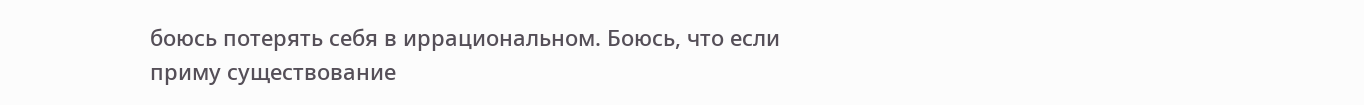боюсь потерять себя в иррациональном. Боюсь, что если приму существование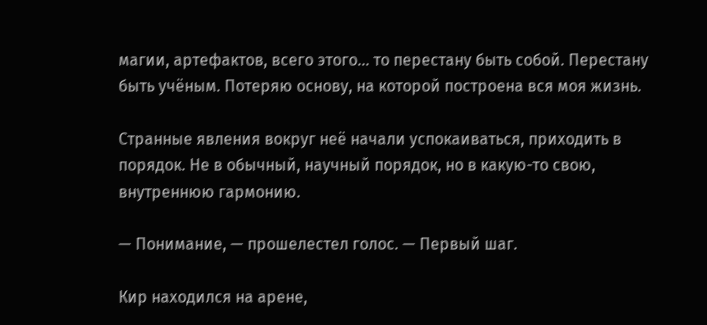магии, артефактов, всего этого… то перестану быть собой. Перестану быть учёным. Потеряю основу, на которой построена вся моя жизнь.

Странные явления вокруг неё начали успокаиваться, приходить в порядок. Не в обычный, научный порядок, но в какую-то свою, внутреннюю гармонию.

— Понимание, — прошелестел голос. — Первый шаг.

Кир находился на арене,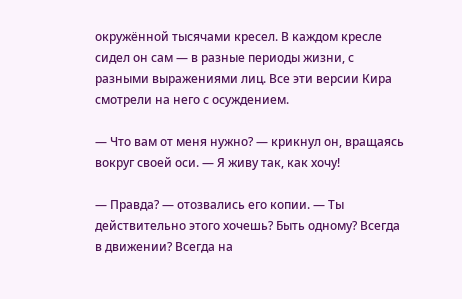окружённой тысячами кресел. В каждом кресле сидел он сам — в разные периоды жизни, с разными выражениями лиц. Все эти версии Кира смотрели на него с осуждением.

— Что вам от меня нужно? — крикнул он, вращаясь вокруг своей оси. — Я живу так, как хочу!

— Правда? — отозвались его копии. — Ты действительно этого хочешь? Быть одному? Всегда в движении? Всегда на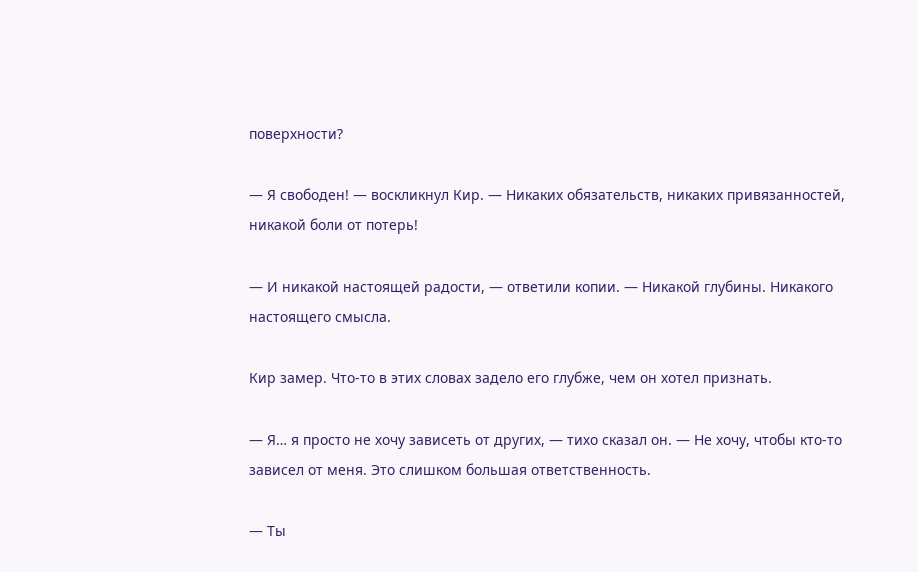поверхности?

— Я свободен! — воскликнул Кир. — Никаких обязательств, никаких привязанностей, никакой боли от потерь!

— И никакой настоящей радости, — ответили копии. — Никакой глубины. Никакого настоящего смысла.

Кир замер. Что-то в этих словах задело его глубже, чем он хотел признать.

— Я… я просто не хочу зависеть от других, — тихо сказал он. — Не хочу, чтобы кто-то зависел от меня. Это слишком большая ответственность.

— Ты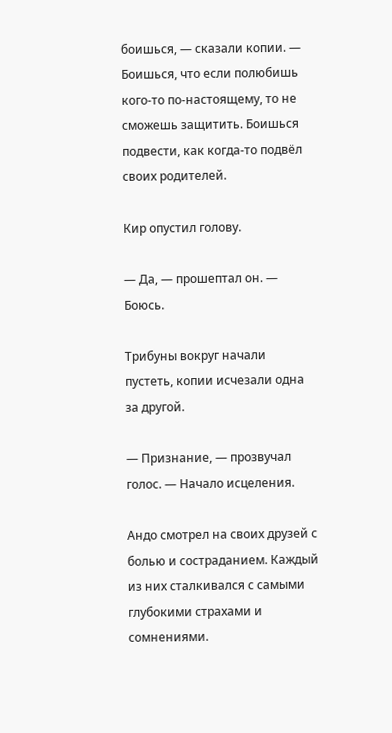боишься, — сказали копии. — Боишься, что если полюбишь кого-то по-настоящему, то не сможешь защитить. Боишься подвести, как когда-то подвёл своих родителей.

Кир опустил голову.

— Да, — прошептал он. — Боюсь.

Трибуны вокруг начали пустеть, копии исчезали одна за другой.

— Признание, — прозвучал голос. — Начало исцеления.

Андо смотрел на своих друзей с болью и состраданием. Каждый из них сталкивался с самыми глубокими страхами и сомнениями.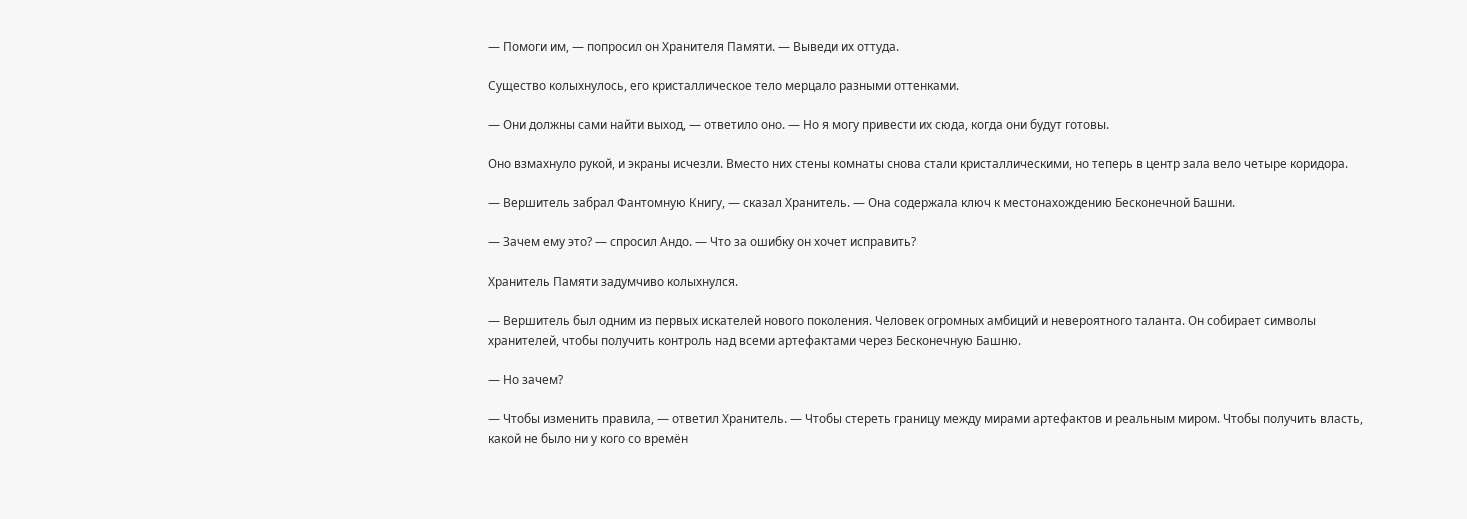— Помоги им, — попросил он Хранителя Памяти. — Выведи их оттуда.

Существо колыхнулось, его кристаллическое тело мерцало разными оттенками.

— Они должны сами найти выход, — ответило оно. — Но я могу привести их сюда, когда они будут готовы.

Оно взмахнуло рукой, и экраны исчезли. Вместо них стены комнаты снова стали кристаллическими, но теперь в центр зала вело четыре коридора.

— Вершитель забрал Фантомную Книгу, — сказал Хранитель. — Она содержала ключ к местонахождению Бесконечной Башни.

— Зачем ему это? — спросил Андо. — Что за ошибку он хочет исправить?

Хранитель Памяти задумчиво колыхнулся.

— Вершитель был одним из первых искателей нового поколения. Человек огромных амбиций и невероятного таланта. Он собирает символы хранителей, чтобы получить контроль над всеми артефактами через Бесконечную Башню.

— Но зачем?

— Чтобы изменить правила, — ответил Хранитель. — Чтобы стереть границу между мирами артефактов и реальным миром. Чтобы получить власть, какой не было ни у кого со времён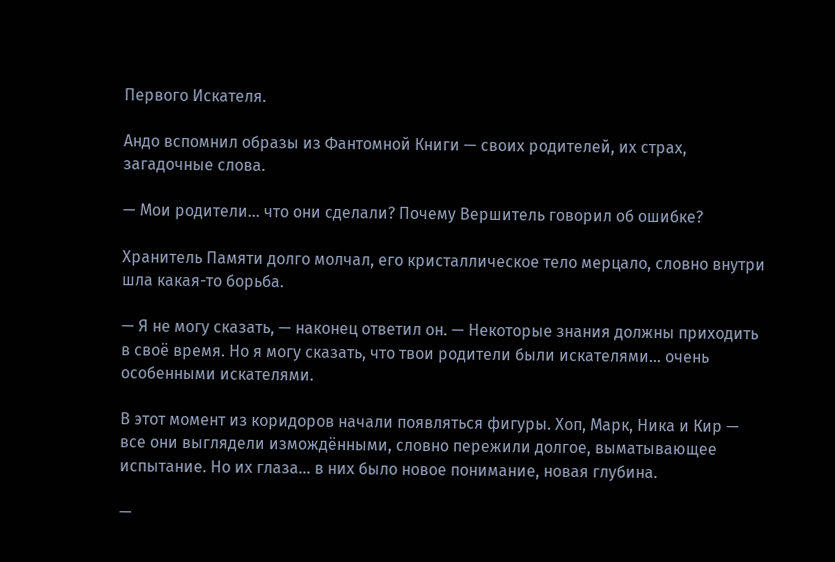Первого Искателя.

Андо вспомнил образы из Фантомной Книги — своих родителей, их страх, загадочные слова.

— Мои родители… что они сделали? Почему Вершитель говорил об ошибке?

Хранитель Памяти долго молчал, его кристаллическое тело мерцало, словно внутри шла какая-то борьба.

— Я не могу сказать, — наконец ответил он. — Некоторые знания должны приходить в своё время. Но я могу сказать, что твои родители были искателями… очень особенными искателями.

В этот момент из коридоров начали появляться фигуры. Хоп, Марк, Ника и Кир — все они выглядели измождёнными, словно пережили долгое, выматывающее испытание. Но их глаза… в них было новое понимание, новая глубина.

—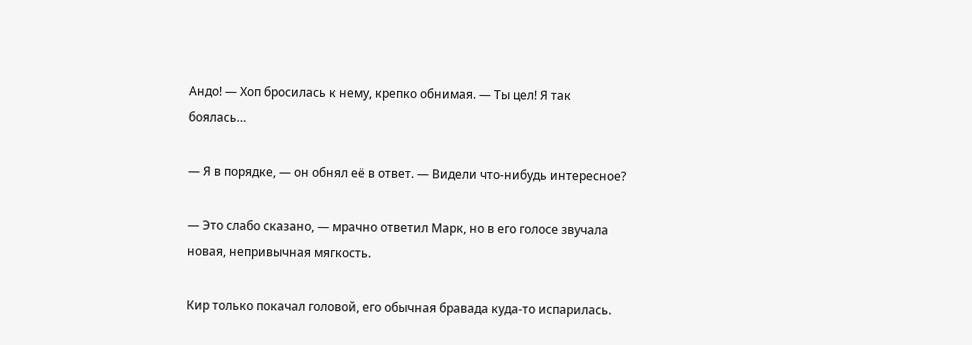Андо! — Хоп бросилась к нему, крепко обнимая. — Ты цел! Я так боялась…

— Я в порядке, — он обнял её в ответ. — Видели что-нибудь интересное?

— Это слабо сказано, — мрачно ответил Марк, но в его голосе звучала новая, непривычная мягкость.

Кир только покачал головой, его обычная бравада куда-то испарилась.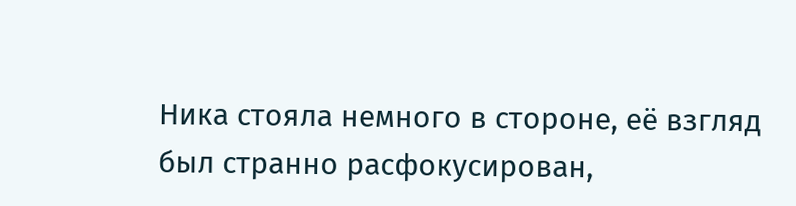Ника стояла немного в стороне, её взгляд был странно расфокусирован,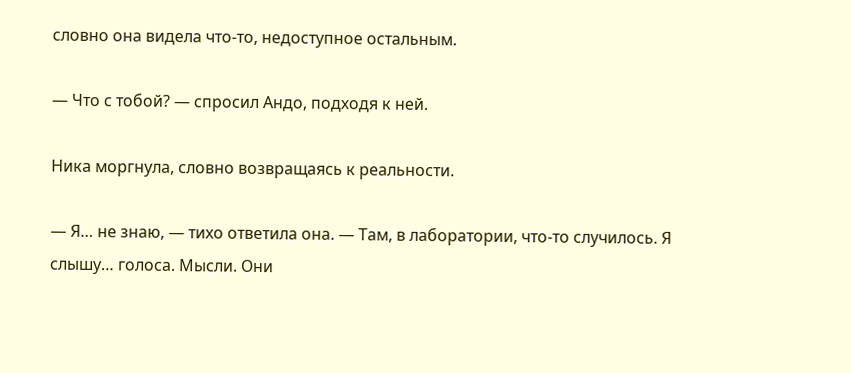словно она видела что-то, недоступное остальным.

— Что с тобой? — спросил Андо, подходя к ней.

Ника моргнула, словно возвращаясь к реальности.

— Я… не знаю, — тихо ответила она. — Там, в лаборатории, что-то случилось. Я слышу… голоса. Мысли. Они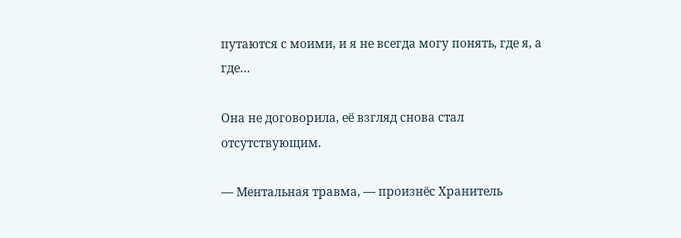путаются с моими, и я не всегда могу понять, где я, а где…

Она не договорила, её взгляд снова стал отсутствующим.

— Ментальная травма, — произнёс Хранитель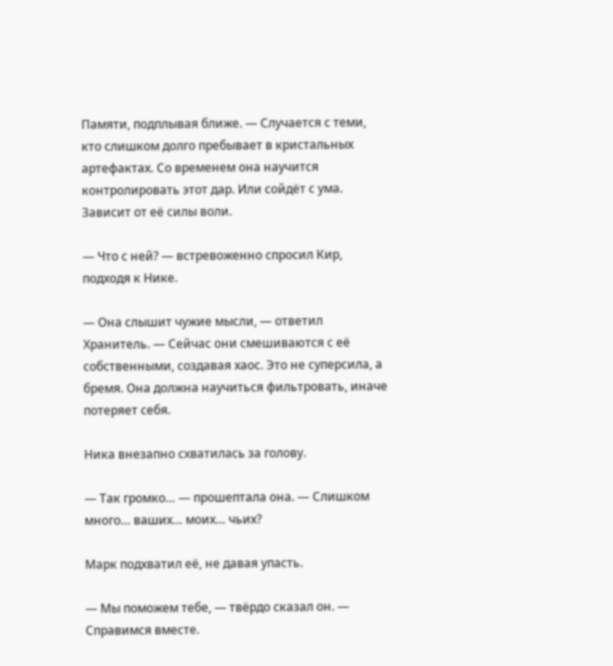Памяти, подплывая ближе. — Случается с теми, кто слишком долго пребывает в кристальных артефактах. Со временем она научится контролировать этот дар. Или сойдёт с ума. Зависит от её силы воли.

— Что с ней? — встревоженно спросил Кир, подходя к Нике.

— Она слышит чужие мысли, — ответил Хранитель. — Сейчас они смешиваются с её собственными, создавая хаос. Это не суперсила, а бремя. Она должна научиться фильтровать, иначе потеряет себя.

Ника внезапно схватилась за голову.

— Так громко… — прошептала она. — Слишком много… ваших… моих… чьих?

Марк подхватил её, не давая упасть.

— Мы поможем тебе, — твёрдо сказал он. — Справимся вместе.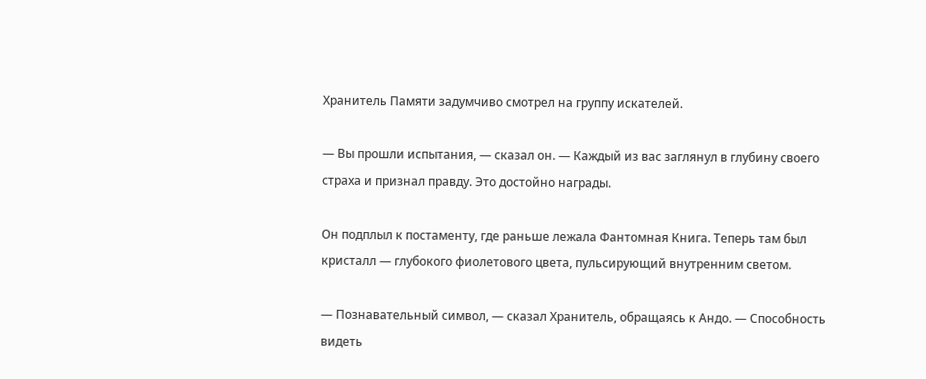Хранитель Памяти задумчиво смотрел на группу искателей.

— Вы прошли испытания, — сказал он. — Каждый из вас заглянул в глубину своего страха и признал правду. Это достойно награды.

Он подплыл к постаменту, где раньше лежала Фантомная Книга. Теперь там был кристалл — глубокого фиолетового цвета, пульсирующий внутренним светом.

— Познавательный символ, — сказал Хранитель, обращаясь к Андо. — Способность видеть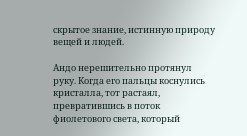скрытое знание, истинную природу вещей и людей.

Андо нерешительно протянул руку. Когда его пальцы коснулись кристалла, тот растаял, превратившись в поток фиолетового света, который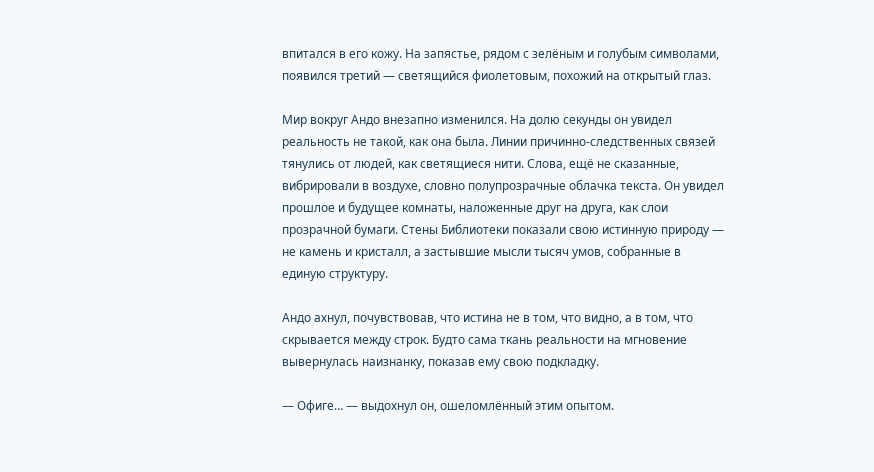впитался в его кожу. На запястье, рядом с зелёным и голубым символами, появился третий — светящийся фиолетовым, похожий на открытый глаз.

Мир вокруг Андо внезапно изменился. На долю секунды он увидел реальность не такой, как она была. Линии причинно-следственных связей тянулись от людей, как светящиеся нити. Слова, ещё не сказанные, вибрировали в воздухе, словно полупрозрачные облачка текста. Он увидел прошлое и будущее комнаты, наложенные друг на друга, как слои прозрачной бумаги. Стены Библиотеки показали свою истинную природу — не камень и кристалл, а застывшие мысли тысяч умов, собранные в единую структуру.

Андо ахнул, почувствовав, что истина не в том, что видно, а в том, что скрывается между строк. Будто сама ткань реальности на мгновение вывернулась наизнанку, показав ему свою подкладку.

— Офиге… — выдохнул он, ошеломлённый этим опытом.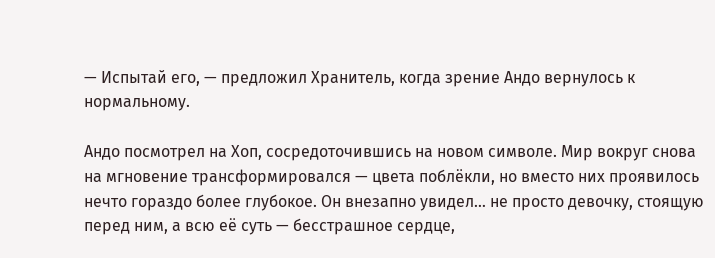— Испытай его, — предложил Хранитель, когда зрение Андо вернулось к нормальному.

Андо посмотрел на Хоп, сосредоточившись на новом символе. Мир вокруг снова на мгновение трансформировался — цвета поблёкли, но вместо них проявилось нечто гораздо более глубокое. Он внезапно увидел… не просто девочку, стоящую перед ним, а всю её суть — бесстрашное сердце,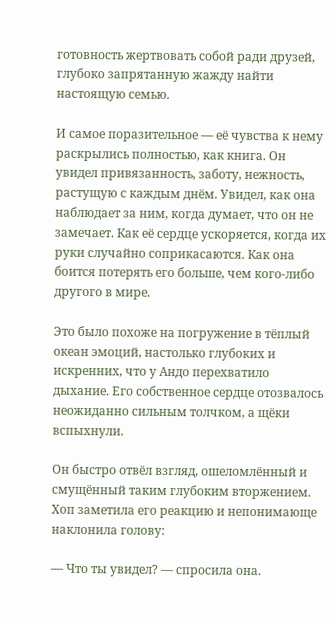готовность жертвовать собой ради друзей, глубоко запрятанную жажду найти настоящую семью.

И самое поразительное — её чувства к нему раскрылись полностью, как книга. Он увидел привязанность, заботу, нежность, растущую с каждым днём. Увидел, как она наблюдает за ним, когда думает, что он не замечает. Как её сердце ускоряется, когда их руки случайно соприкасаются. Как она боится потерять его больше, чем кого-либо другого в мире.

Это было похоже на погружение в тёплый океан эмоций, настолько глубоких и искренних, что у Андо перехватило дыхание. Его собственное сердце отозвалось неожиданно сильным толчком, а щёки вспыхнули.

Он быстро отвёл взгляд, ошеломлённый и смущённый таким глубоким вторжением. Хоп заметила его реакцию и непонимающе наклонила голову:

— Что ты увидел? — спросила она.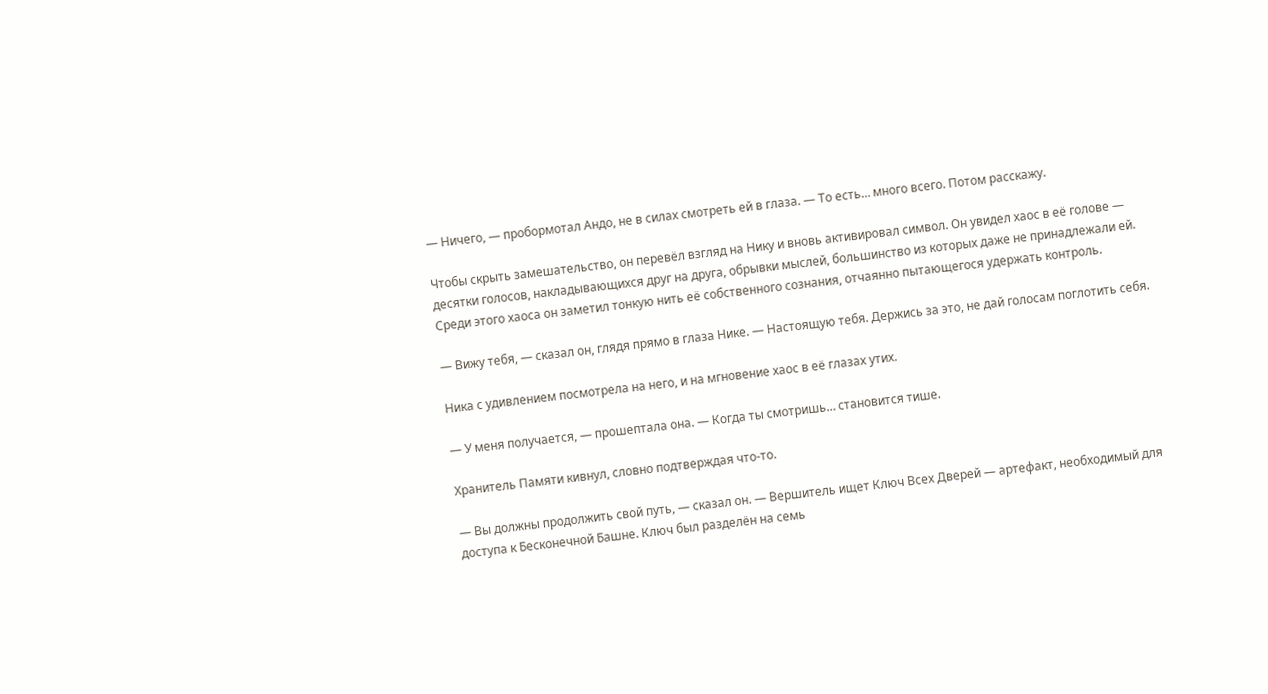— Ничего, — пробормотал Андо, не в силах смотреть ей в глаза. — То есть… много всего. Потом расскажу.

Чтобы скрыть замешательство, он перевёл взгляд на Нику и вновь активировал символ. Он увидел хаос в её голове — десятки голосов, накладывающихся друг на друга, обрывки мыслей, большинство из которых даже не принадлежали ей. Среди этого хаоса он заметил тонкую нить её собственного сознания, отчаянно пытающегося удержать контроль.

— Вижу тебя, — сказал он, глядя прямо в глаза Нике. — Настоящую тебя. Держись за это, не дай голосам поглотить себя.

Ника с удивлением посмотрела на него, и на мгновение хаос в её глазах утих.

— У меня получается, — прошептала она. — Когда ты смотришь… становится тише.

Хранитель Памяти кивнул, словно подтверждая что-то.

— Вы должны продолжить свой путь, — сказал он. — Вершитель ищет Ключ Всех Дверей — артефакт, необходимый для доступа к Бесконечной Башне. Ключ был разделён на семь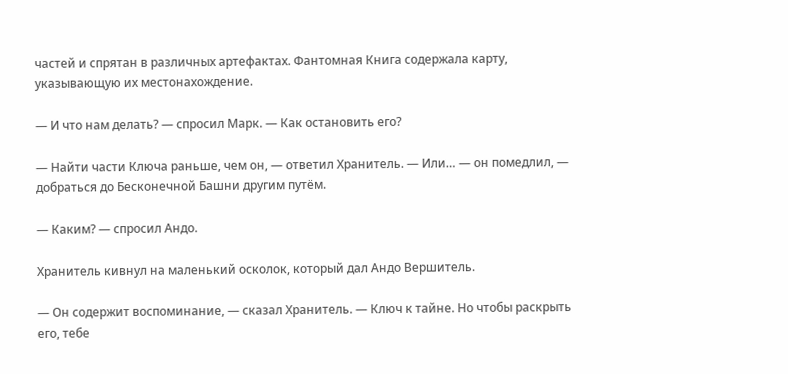частей и спрятан в различных артефактах. Фантомная Книга содержала карту, указывающую их местонахождение.

— И что нам делать? — спросил Марк. — Как остановить его?

— Найти части Ключа раньше, чем он, — ответил Хранитель. — Или… — он помедлил, — добраться до Бесконечной Башни другим путём.

— Каким? — спросил Андо.

Хранитель кивнул на маленький осколок, который дал Андо Вершитель.

— Он содержит воспоминание, — сказал Хранитель. — Ключ к тайне. Но чтобы раскрыть его, тебе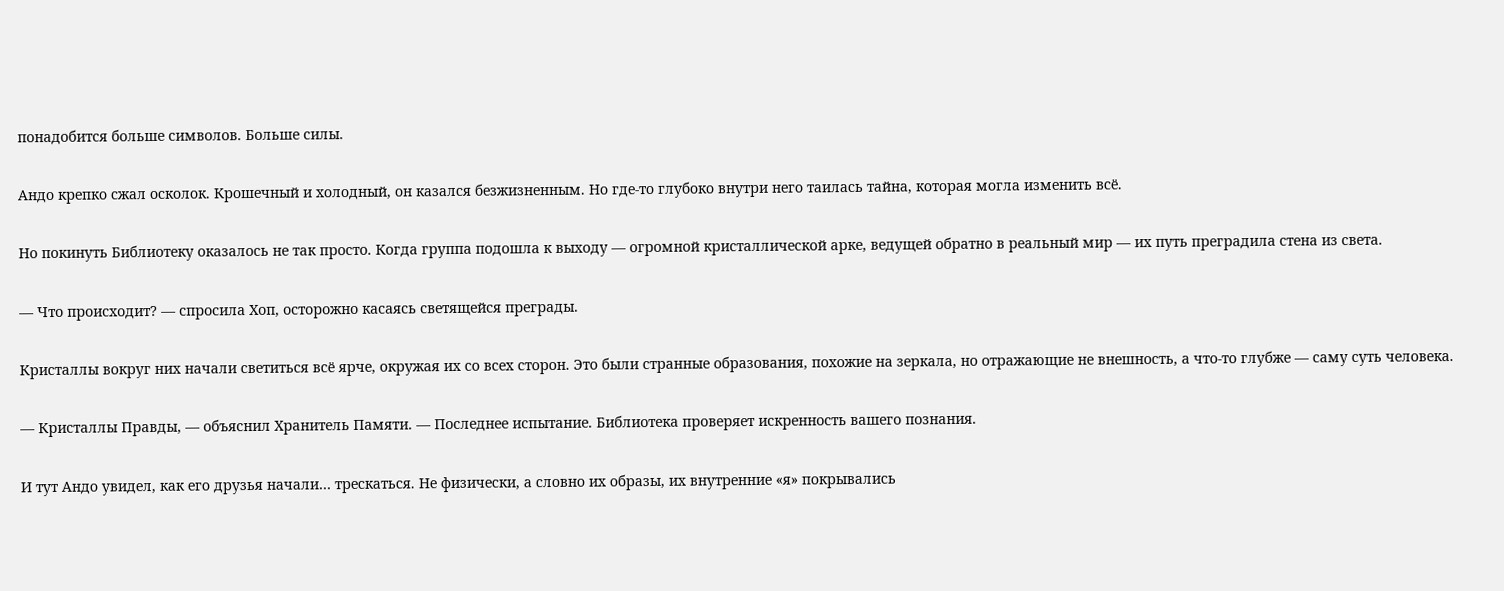понадобится больше символов. Больше силы.

Андо крепко сжал осколок. Крошечный и холодный, он казался безжизненным. Но где-то глубоко внутри него таилась тайна, которая могла изменить всё.

Но покинуть Библиотеку оказалось не так просто. Когда группа подошла к выходу — огромной кристаллической арке, ведущей обратно в реальный мир — их путь преградила стена из света.

— Что происходит? — спросила Хоп, осторожно касаясь светящейся преграды.

Кристаллы вокруг них начали светиться всё ярче, окружая их со всех сторон. Это были странные образования, похожие на зеркала, но отражающие не внешность, а что-то глубже — саму суть человека.

— Кристаллы Правды, — объяснил Хранитель Памяти. — Последнее испытание. Библиотека проверяет искренность вашего познания.

И тут Андо увидел, как его друзья начали… трескаться. Не физически, а словно их образы, их внутренние «я» покрывались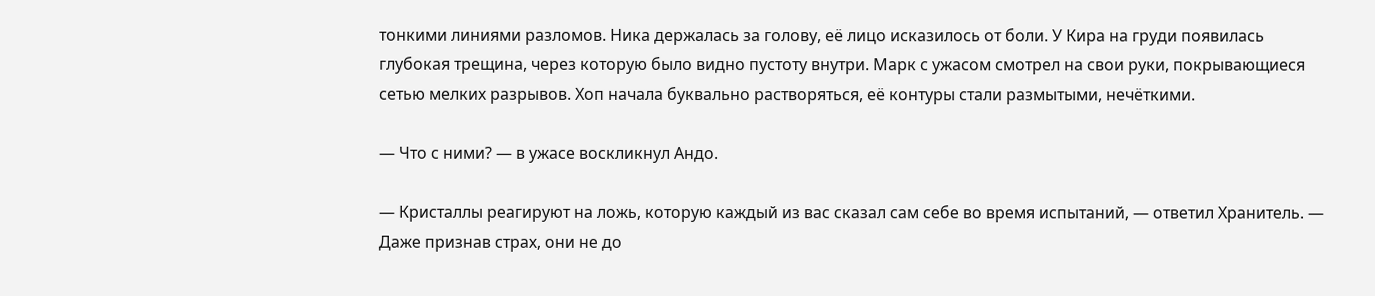тонкими линиями разломов. Ника держалась за голову, её лицо исказилось от боли. У Кира на груди появилась глубокая трещина, через которую было видно пустоту внутри. Марк с ужасом смотрел на свои руки, покрывающиеся сетью мелких разрывов. Хоп начала буквально растворяться, её контуры стали размытыми, нечёткими.

— Что с ними? — в ужасе воскликнул Андо.

— Кристаллы реагируют на ложь, которую каждый из вас сказал сам себе во время испытаний, — ответил Хранитель. — Даже признав страх, они не до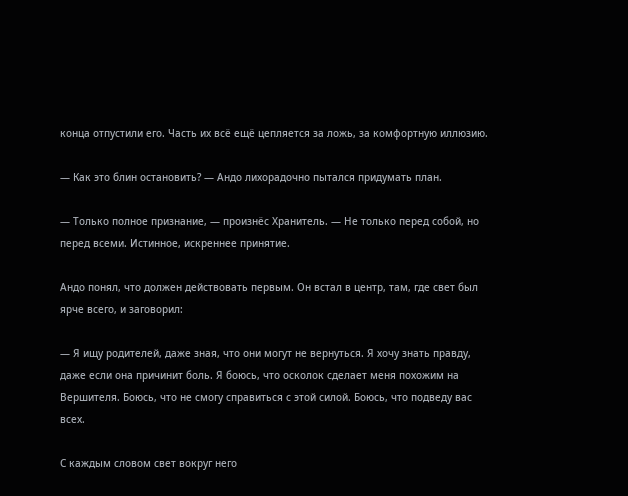конца отпустили его. Часть их всё ещё цепляется за ложь, за комфортную иллюзию.

— Как это блин остановить? — Андо лихорадочно пытался придумать план.

— Только полное признание, — произнёс Хранитель. — Не только перед собой, но перед всеми. Истинное, искреннее принятие.

Андо понял, что должен действовать первым. Он встал в центр, там, где свет был ярче всего, и заговорил:

— Я ищу родителей, даже зная, что они могут не вернуться. Я хочу знать правду, даже если она причинит боль. Я боюсь, что осколок сделает меня похожим на Вершителя. Боюсь, что не смогу справиться с этой силой. Боюсь, что подведу вас всех.

С каждым словом свет вокруг него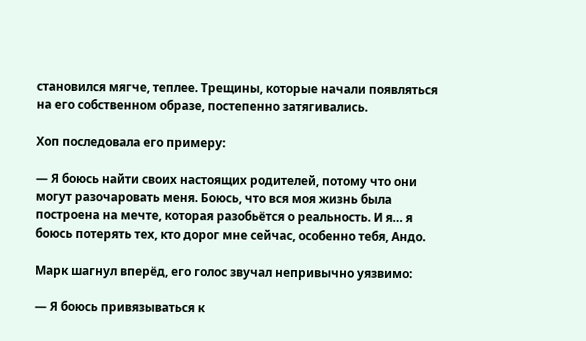становился мягче, теплее. Трещины, которые начали появляться на его собственном образе, постепенно затягивались.

Хоп последовала его примеру:

— Я боюсь найти своих настоящих родителей, потому что они могут разочаровать меня. Боюсь, что вся моя жизнь была построена на мечте, которая разобьётся о реальность. И я… я боюсь потерять тех, кто дорог мне сейчас, особенно тебя, Андо.

Марк шагнул вперёд, его голос звучал непривычно уязвимо:

— Я боюсь привязываться к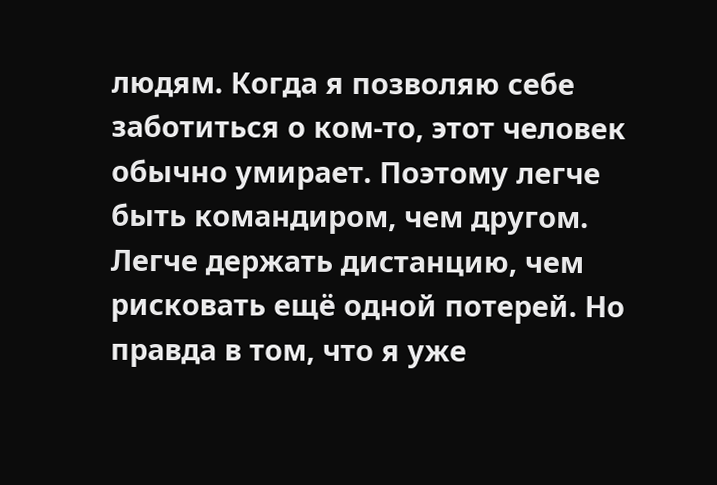людям. Когда я позволяю себе заботиться о ком-то, этот человек обычно умирает. Поэтому легче быть командиром, чем другом. Легче держать дистанцию, чем рисковать ещё одной потерей. Но правда в том, что я уже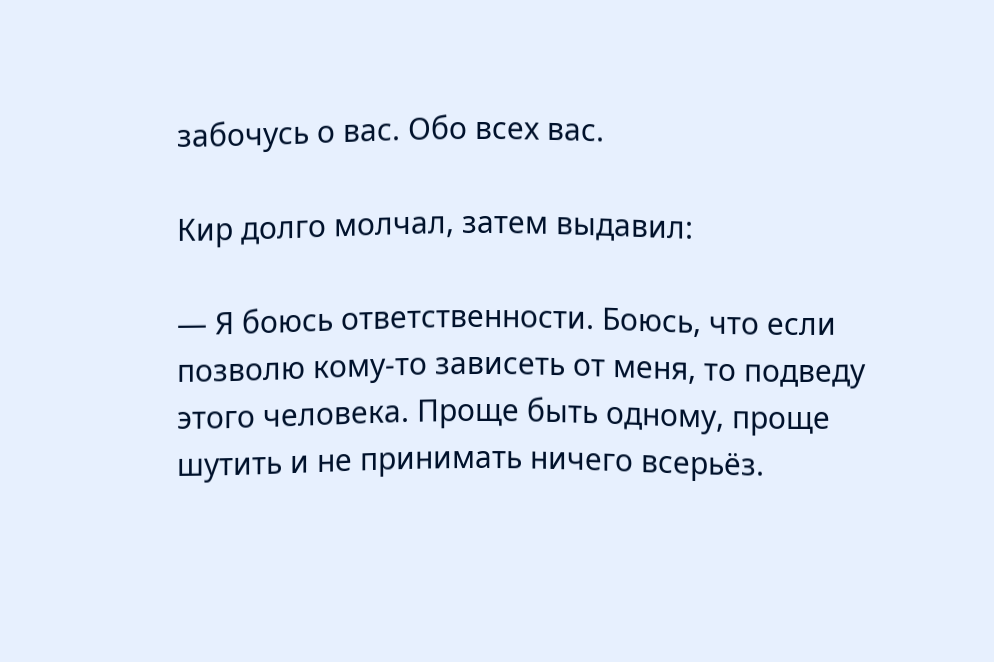забочусь о вас. Обо всех вас.

Кир долго молчал, затем выдавил:

— Я боюсь ответственности. Боюсь, что если позволю кому-то зависеть от меня, то подведу этого человека. Проще быть одному, проще шутить и не принимать ничего всерьёз.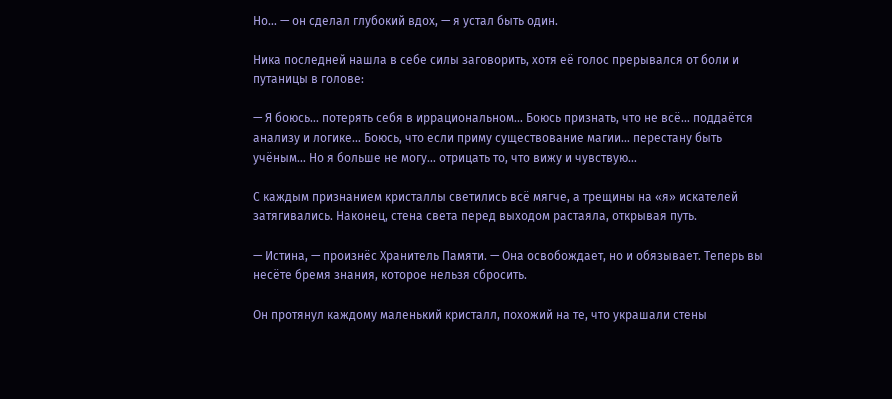Но… — он сделал глубокий вдох, — я устал быть один.

Ника последней нашла в себе силы заговорить, хотя её голос прерывался от боли и путаницы в голове:

— Я боюсь… потерять себя в иррациональном… Боюсь признать, что не всё… поддаётся анализу и логике… Боюсь, что если приму существование магии… перестану быть учёным… Но я больше не могу… отрицать то, что вижу и чувствую…

С каждым признанием кристаллы светились всё мягче, а трещины на «я» искателей затягивались. Наконец, стена света перед выходом растаяла, открывая путь.

— Истина, — произнёс Хранитель Памяти. — Она освобождает, но и обязывает. Теперь вы несёте бремя знания, которое нельзя сбросить.

Он протянул каждому маленький кристалл, похожий на те, что украшали стены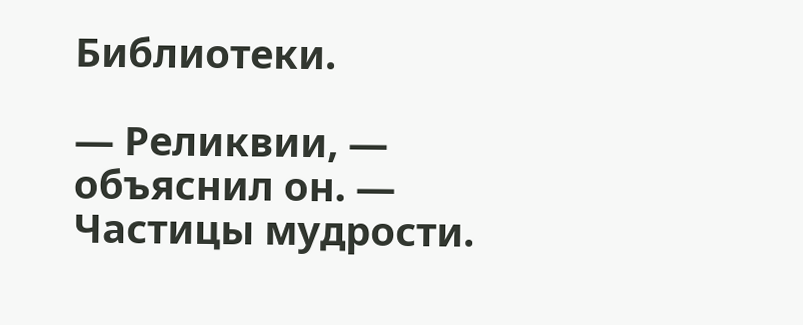Библиотеки.

— Реликвии, — объяснил он. — Частицы мудрости.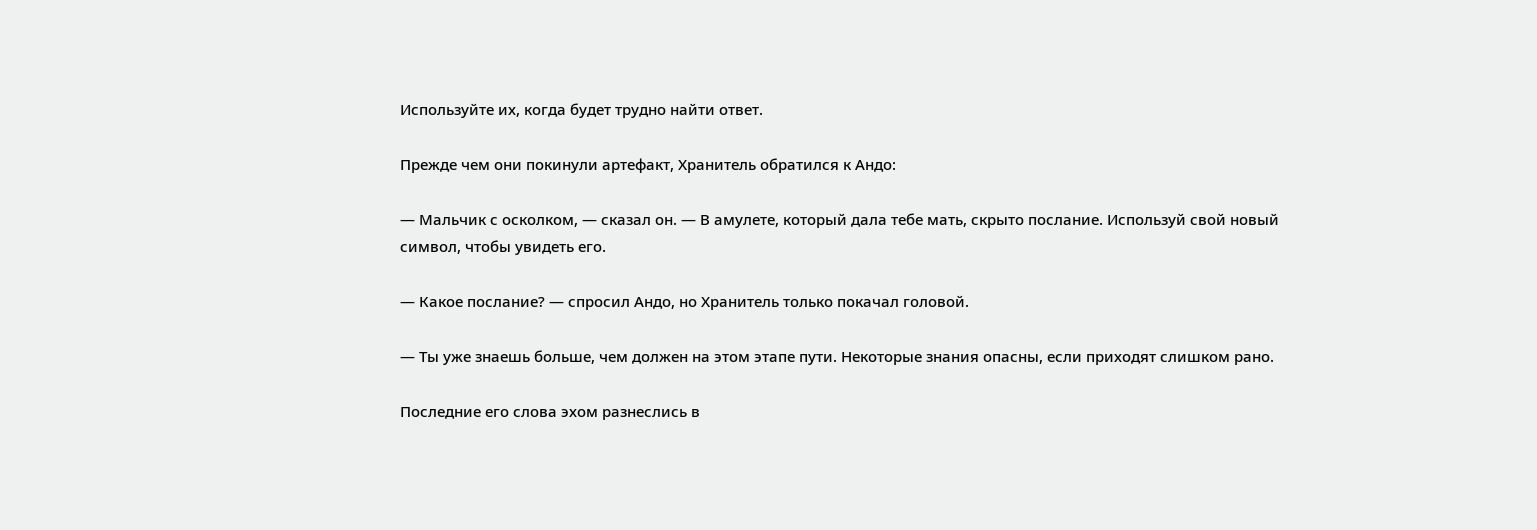Используйте их, когда будет трудно найти ответ.

Прежде чем они покинули артефакт, Хранитель обратился к Андо:

— Мальчик с осколком, — сказал он. — В амулете, который дала тебе мать, скрыто послание. Используй свой новый символ, чтобы увидеть его.

— Какое послание? — спросил Андо, но Хранитель только покачал головой.

— Ты уже знаешь больше, чем должен на этом этапе пути. Некоторые знания опасны, если приходят слишком рано.

Последние его слова эхом разнеслись в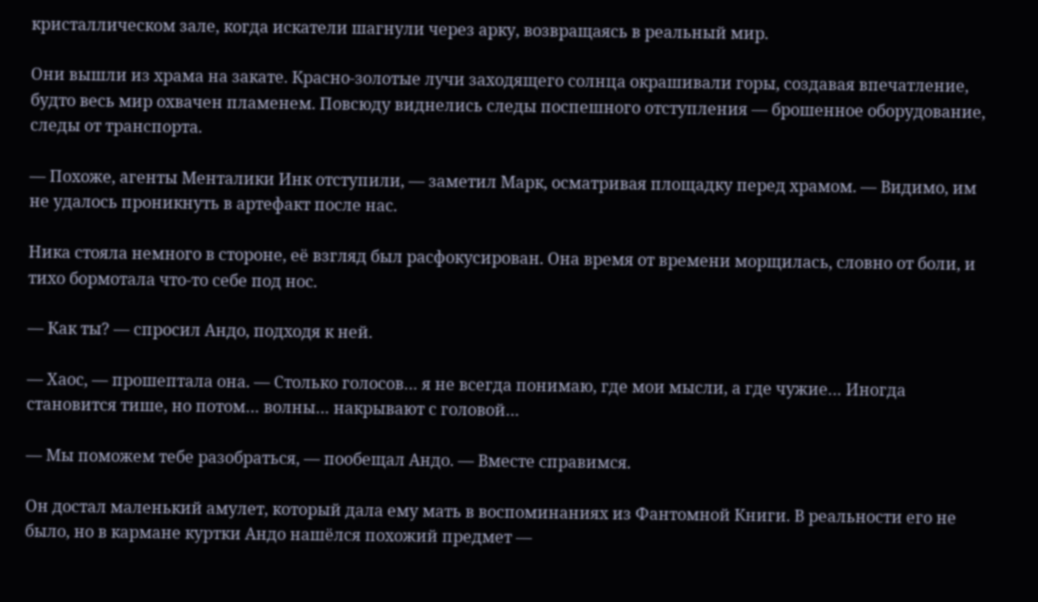кристаллическом зале, когда искатели шагнули через арку, возвращаясь в реальный мир.

Они вышли из храма на закате. Красно-золотые лучи заходящего солнца окрашивали горы, создавая впечатление, будто весь мир охвачен пламенем. Повсюду виднелись следы поспешного отступления — брошенное оборудование, следы от транспорта.

— Похоже, агенты Менталики Инк отступили, — заметил Марк, осматривая площадку перед храмом. — Видимо, им не удалось проникнуть в артефакт после нас.

Ника стояла немного в стороне, её взгляд был расфокусирован. Она время от времени морщилась, словно от боли, и тихо бормотала что-то себе под нос.

— Как ты? — спросил Андо, подходя к ней.

— Хаос, — прошептала она. — Столько голосов… я не всегда понимаю, где мои мысли, а где чужие… Иногда становится тише, но потом… волны… накрывают с головой…

— Мы поможем тебе разобраться, — пообещал Андо. — Вместе справимся.

Он достал маленький амулет, который дала ему мать в воспоминаниях из Фантомной Книги. В реальности его не было, но в кармане куртки Андо нашёлся похожий предмет —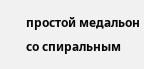простой медальон со спиральным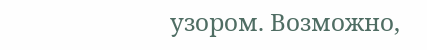узором. Возможно,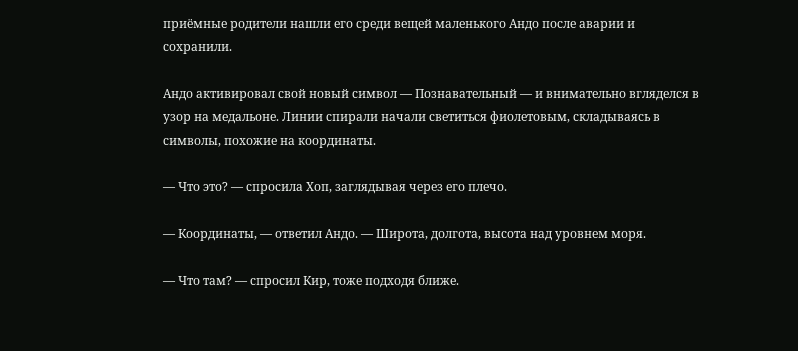приёмные родители нашли его среди вещей маленького Андо после аварии и сохранили.

Андо активировал свой новый символ — Познавательный — и внимательно вгляделся в узор на медальоне. Линии спирали начали светиться фиолетовым, складываясь в символы, похожие на координаты.

— Что это? — спросила Хоп, заглядывая через его плечо.

— Координаты, — ответил Андо. — Широта, долгота, высота над уровнем моря.

— Что там? — спросил Кир, тоже подходя ближе.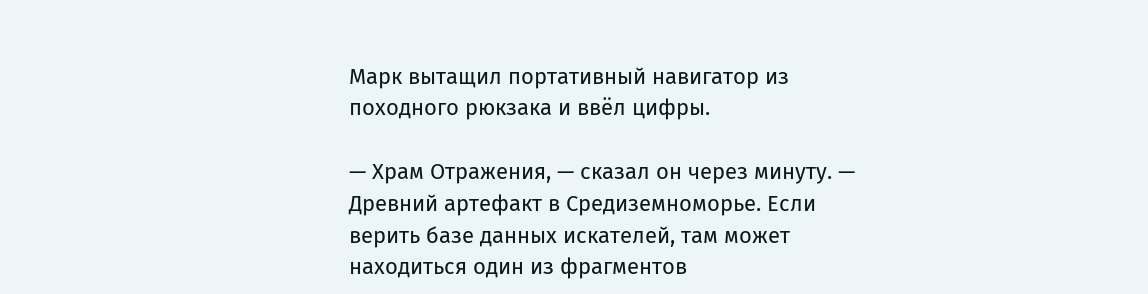Марк вытащил портативный навигатор из походного рюкзака и ввёл цифры.

— Храм Отражения, — сказал он через минуту. — Древний артефакт в Средиземноморье. Если верить базе данных искателей, там может находиться один из фрагментов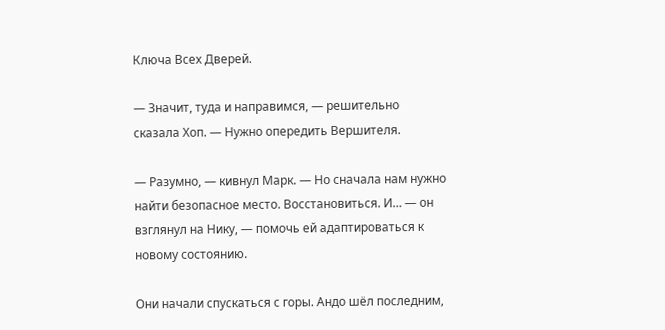Ключа Всех Дверей.

— Значит, туда и направимся, — решительно сказала Хоп. — Нужно опередить Вершителя.

— Разумно, — кивнул Марк. — Но сначала нам нужно найти безопасное место. Восстановиться. И… — он взглянул на Нику, — помочь ей адаптироваться к новому состоянию.

Они начали спускаться с горы. Андо шёл последним,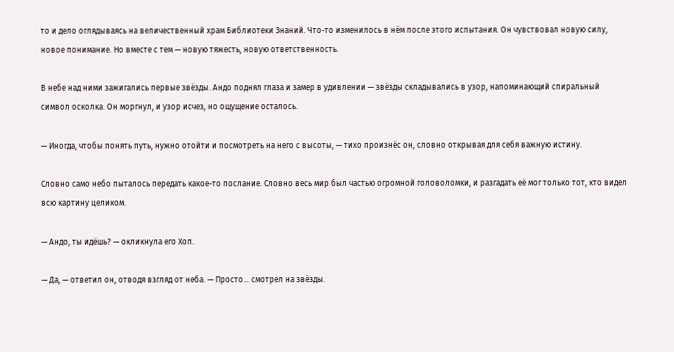то и дело оглядываясь на величественный храм Библиотеки Знаний. Что-то изменилось в нём после этого испытания. Он чувствовал новую силу, новое понимание. Но вместе с тем — новую тяжесть, новую ответственность.

В небе над ними зажигались первые звёзды. Андо поднял глаза и замер в удивлении — звёзды складывались в узор, напоминающий спиральный символ осколка. Он моргнул, и узор исчез, но ощущение осталось.

— Иногда, чтобы понять путь, нужно отойти и посмотреть на него с высоты, — тихо произнёс он, словно открывая для себя важную истину.

Словно само небо пыталось передать какое-то послание. Словно весь мир был частью огромной головоломки, и разгадать её мог только тот, кто видел всю картину целиком.

— Андо, ты идёшь? — окликнула его Хоп.

— Да, — ответил он, отводя взгляд от неба. — Просто… смотрел на звёзды.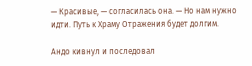— Красивые, — согласилась она. — Но нам нужно идти. Путь к Храму Отражения будет долгим.

Андо кивнул и последовал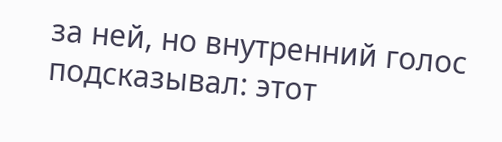за ней, но внутренний голос подсказывал: этот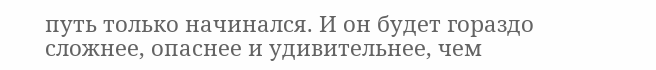путь только начинался. И он будет гораздо сложнее, опаснее и удивительнее, чем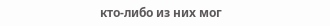кто-либо из них мог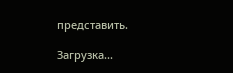представить.

Загрузка...